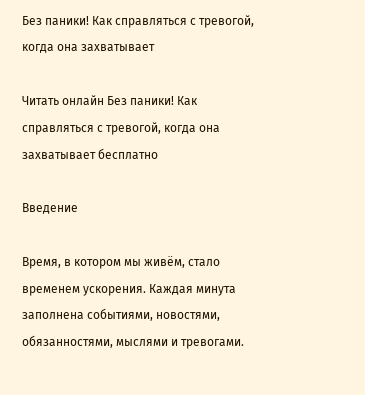Без паники! Как справляться с тревогой, когда она захватывает

Читать онлайн Без паники! Как справляться с тревогой, когда она захватывает бесплатно

Введение

Время, в котором мы живём, стало временем ускорения. Каждая минута заполнена событиями, новостями, обязанностями, мыслями и тревогами.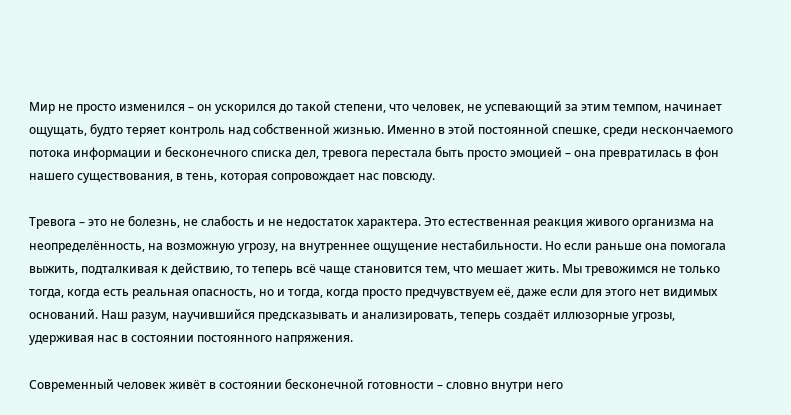Мир не просто изменился – он ускорился до такой степени, что человек, не успевающий за этим темпом, начинает ощущать, будто теряет контроль над собственной жизнью. Именно в этой постоянной спешке, среди нескончаемого потока информации и бесконечного списка дел, тревога перестала быть просто эмоцией – она превратилась в фон нашего существования, в тень, которая сопровождает нас повсюду.

Тревога – это не болезнь, не слабость и не недостаток характера. Это естественная реакция живого организма на неопределённость, на возможную угрозу, на внутреннее ощущение нестабильности. Но если раньше она помогала выжить, подталкивая к действию, то теперь всё чаще становится тем, что мешает жить. Мы тревожимся не только тогда, когда есть реальная опасность, но и тогда, когда просто предчувствуем её, даже если для этого нет видимых оснований. Наш разум, научившийся предсказывать и анализировать, теперь создаёт иллюзорные угрозы, удерживая нас в состоянии постоянного напряжения.

Современный человек живёт в состоянии бесконечной готовности – словно внутри него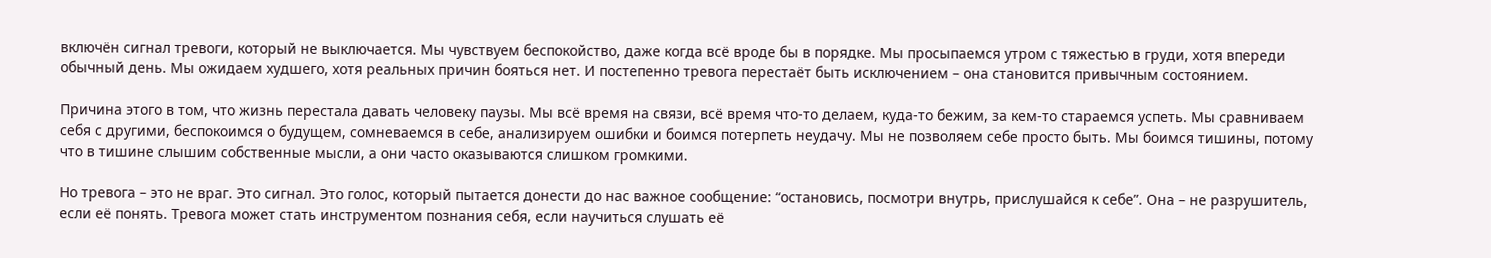включён сигнал тревоги, который не выключается. Мы чувствуем беспокойство, даже когда всё вроде бы в порядке. Мы просыпаемся утром с тяжестью в груди, хотя впереди обычный день. Мы ожидаем худшего, хотя реальных причин бояться нет. И постепенно тревога перестаёт быть исключением – она становится привычным состоянием.

Причина этого в том, что жизнь перестала давать человеку паузы. Мы всё время на связи, всё время что-то делаем, куда-то бежим, за кем-то стараемся успеть. Мы сравниваем себя с другими, беспокоимся о будущем, сомневаемся в себе, анализируем ошибки и боимся потерпеть неудачу. Мы не позволяем себе просто быть. Мы боимся тишины, потому что в тишине слышим собственные мысли, а они часто оказываются слишком громкими.

Но тревога – это не враг. Это сигнал. Это голос, который пытается донести до нас важное сообщение: “остановись, посмотри внутрь, прислушайся к себе”. Она – не разрушитель, если её понять. Тревога может стать инструментом познания себя, если научиться слушать её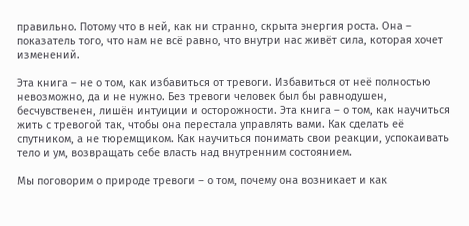правильно. Потому что в ней, как ни странно, скрыта энергия роста. Она – показатель того, что нам не всё равно, что внутри нас живёт сила, которая хочет изменений.

Эта книга – не о том, как избавиться от тревоги. Избавиться от неё полностью невозможно, да и не нужно. Без тревоги человек был бы равнодушен, бесчувственен, лишён интуиции и осторожности. Эта книга – о том, как научиться жить с тревогой так, чтобы она перестала управлять вами. Как сделать её спутником, а не тюремщиком. Как научиться понимать свои реакции, успокаивать тело и ум, возвращать себе власть над внутренним состоянием.

Мы поговорим о природе тревоги – о том, почему она возникает и как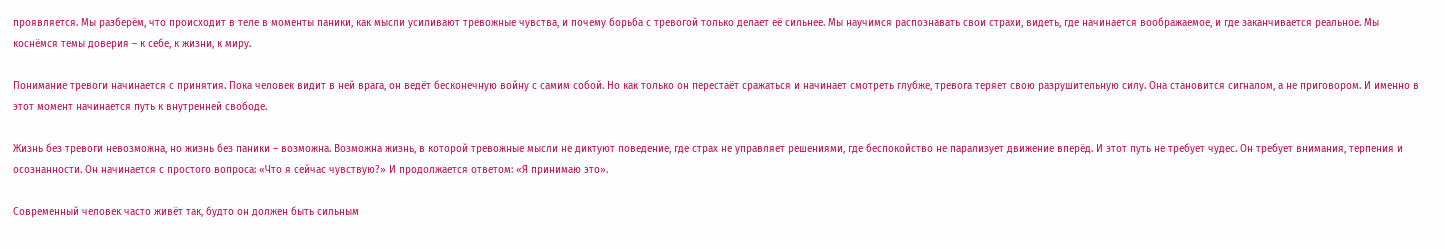проявляется. Мы разберём, что происходит в теле в моменты паники, как мысли усиливают тревожные чувства, и почему борьба с тревогой только делает её сильнее. Мы научимся распознавать свои страхи, видеть, где начинается воображаемое, и где заканчивается реальное. Мы коснёмся темы доверия – к себе, к жизни, к миру.

Понимание тревоги начинается с принятия. Пока человек видит в ней врага, он ведёт бесконечную войну с самим собой. Но как только он перестаёт сражаться и начинает смотреть глубже, тревога теряет свою разрушительную силу. Она становится сигналом, а не приговором. И именно в этот момент начинается путь к внутренней свободе.

Жизнь без тревоги невозможна, но жизнь без паники – возможна. Возможна жизнь, в которой тревожные мысли не диктуют поведение, где страх не управляет решениями, где беспокойство не парализует движение вперёд. И этот путь не требует чудес. Он требует внимания, терпения и осознанности. Он начинается с простого вопроса: «Что я сейчас чувствую?» И продолжается ответом: «Я принимаю это».

Современный человек часто живёт так, будто он должен быть сильным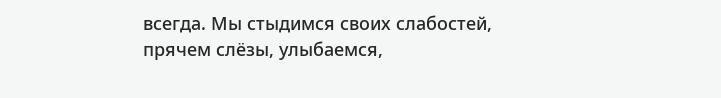всегда. Мы стыдимся своих слабостей, прячем слёзы, улыбаемся,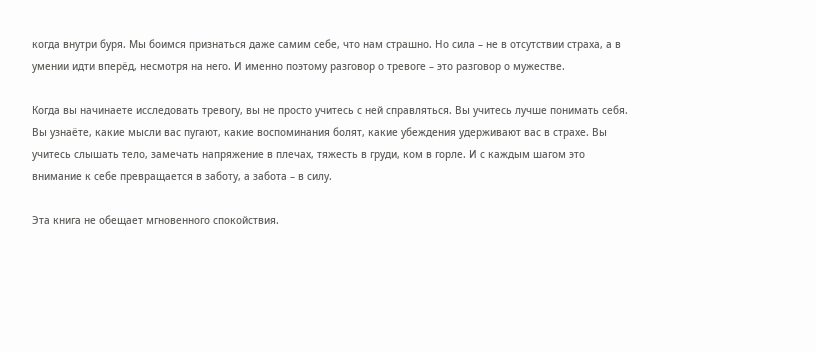когда внутри буря. Мы боимся признаться даже самим себе, что нам страшно. Но сила – не в отсутствии страха, а в умении идти вперёд, несмотря на него. И именно поэтому разговор о тревоге – это разговор о мужестве.

Когда вы начинаете исследовать тревогу, вы не просто учитесь с ней справляться. Вы учитесь лучше понимать себя. Вы узнаёте, какие мысли вас пугают, какие воспоминания болят, какие убеждения удерживают вас в страхе. Вы учитесь слышать тело, замечать напряжение в плечах, тяжесть в груди, ком в горле. И с каждым шагом это внимание к себе превращается в заботу, а забота – в силу.

Эта книга не обещает мгновенного спокойствия.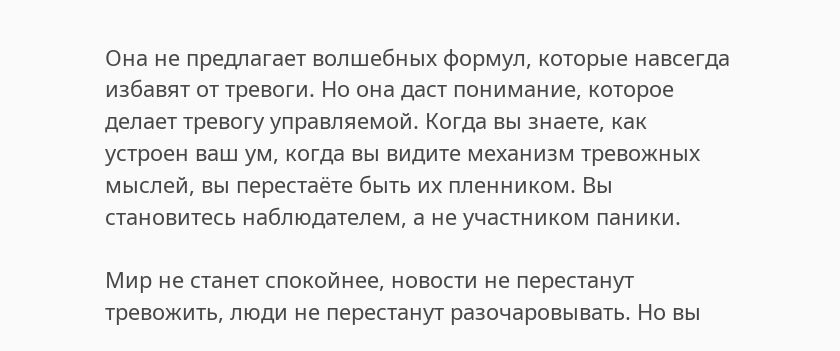Она не предлагает волшебных формул, которые навсегда избавят от тревоги. Но она даст понимание, которое делает тревогу управляемой. Когда вы знаете, как устроен ваш ум, когда вы видите механизм тревожных мыслей, вы перестаёте быть их пленником. Вы становитесь наблюдателем, а не участником паники.

Мир не станет спокойнее, новости не перестанут тревожить, люди не перестанут разочаровывать. Но вы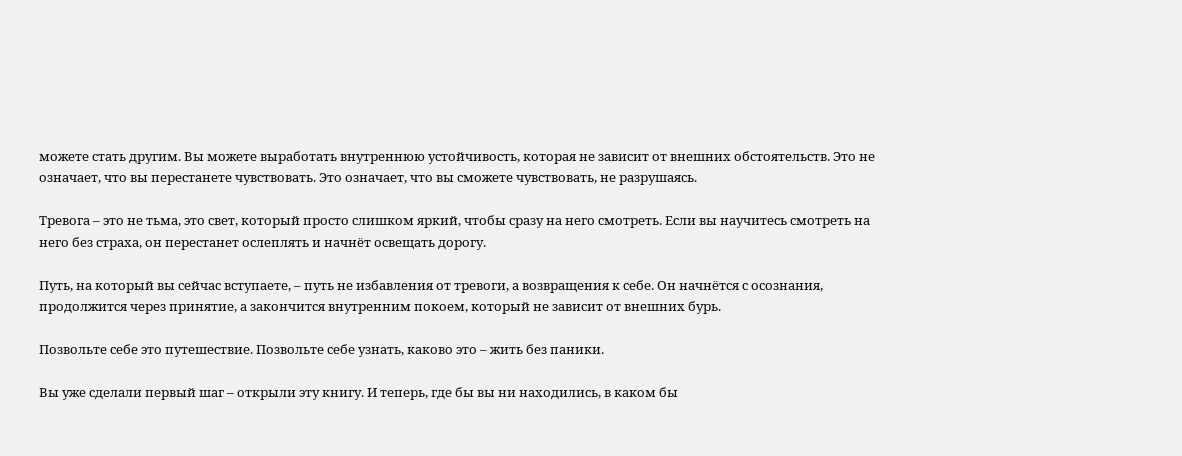можете стать другим. Вы можете выработать внутреннюю устойчивость, которая не зависит от внешних обстоятельств. Это не означает, что вы перестанете чувствовать. Это означает, что вы сможете чувствовать, не разрушаясь.

Тревога – это не тьма, это свет, который просто слишком яркий, чтобы сразу на него смотреть. Если вы научитесь смотреть на него без страха, он перестанет ослеплять и начнёт освещать дорогу.

Путь, на который вы сейчас вступаете, – путь не избавления от тревоги, а возвращения к себе. Он начнётся с осознания, продолжится через принятие, а закончится внутренним покоем, который не зависит от внешних бурь.

Позвольте себе это путешествие. Позвольте себе узнать, каково это – жить без паники.

Вы уже сделали первый шаг – открыли эту книгу. И теперь, где бы вы ни находились, в каком бы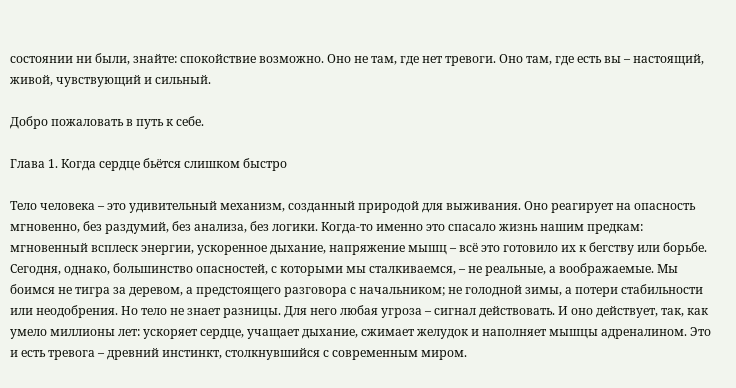состоянии ни были, знайте: спокойствие возможно. Оно не там, где нет тревоги. Оно там, где есть вы – настоящий, живой, чувствующий и сильный.

Добро пожаловать в путь к себе.

Глава 1. Когда сердце бьётся слишком быстро

Тело человека – это удивительный механизм, созданный природой для выживания. Оно реагирует на опасность мгновенно, без раздумий, без анализа, без логики. Когда-то именно это спасало жизнь нашим предкам: мгновенный всплеск энергии, ускоренное дыхание, напряжение мышц – всё это готовило их к бегству или борьбе. Сегодня, однако, большинство опасностей, с которыми мы сталкиваемся, – не реальные, а воображаемые. Мы боимся не тигра за деревом, а предстоящего разговора с начальником; не голодной зимы, а потери стабильности или неодобрения. Но тело не знает разницы. Для него любая угроза – сигнал действовать. И оно действует, так, как умело миллионы лет: ускоряет сердце, учащает дыхание, сжимает желудок и наполняет мышцы адреналином. Это и есть тревога – древний инстинкт, столкнувшийся с современным миром.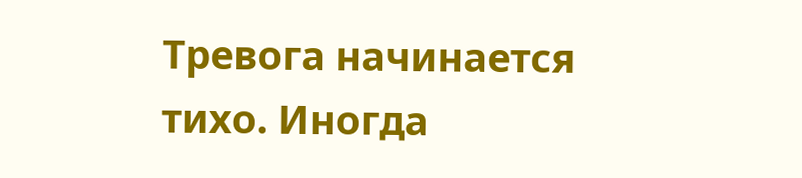Тревога начинается тихо. Иногда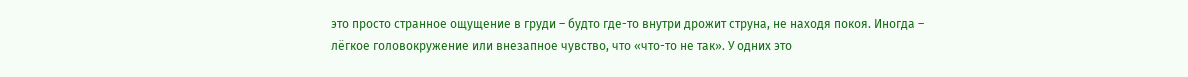это просто странное ощущение в груди – будто где-то внутри дрожит струна, не находя покоя. Иногда – лёгкое головокружение или внезапное чувство, что «что-то не так». У одних это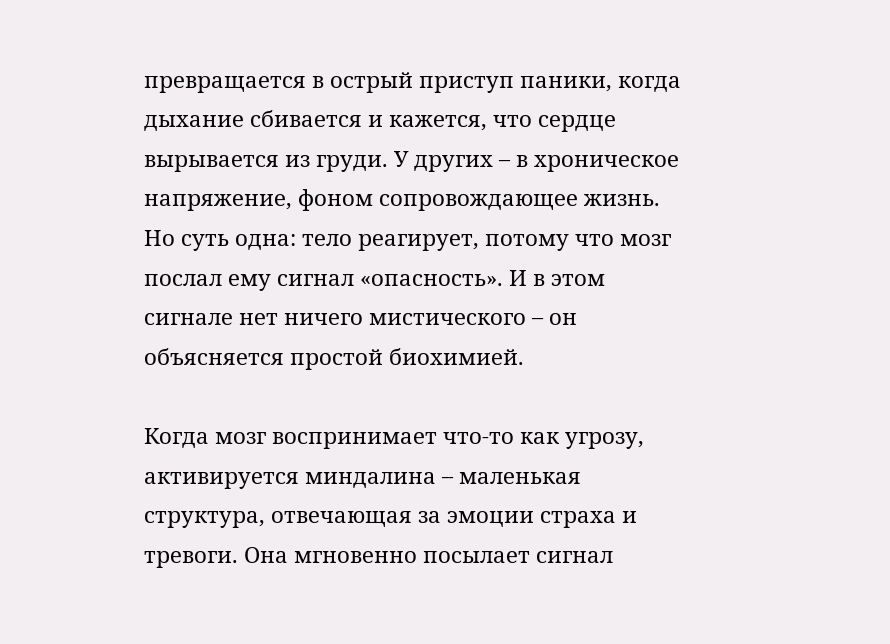превращается в острый приступ паники, когда дыхание сбивается и кажется, что сердце вырывается из груди. У других – в хроническое напряжение, фоном сопровождающее жизнь. Но суть одна: тело реагирует, потому что мозг послал ему сигнал «опасность». И в этом сигнале нет ничего мистического – он объясняется простой биохимией.

Когда мозг воспринимает что-то как угрозу, активируется миндалина – маленькая структура, отвечающая за эмоции страха и тревоги. Она мгновенно посылает сигнал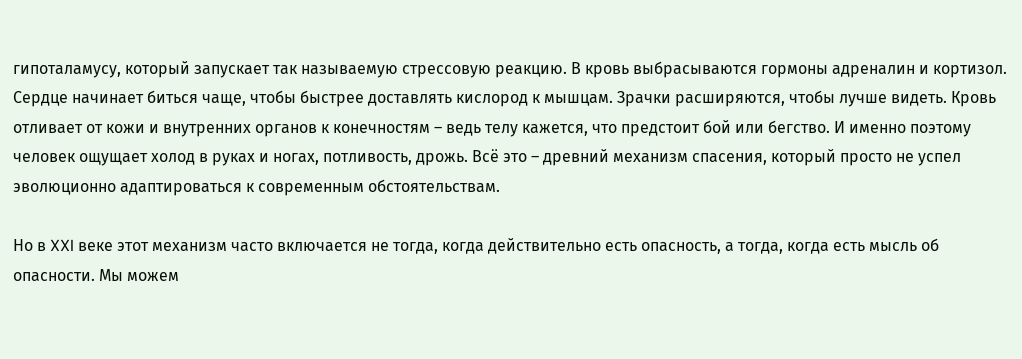гипоталамусу, который запускает так называемую стрессовую реакцию. В кровь выбрасываются гормоны адреналин и кортизол. Сердце начинает биться чаще, чтобы быстрее доставлять кислород к мышцам. Зрачки расширяются, чтобы лучше видеть. Кровь отливает от кожи и внутренних органов к конечностям – ведь телу кажется, что предстоит бой или бегство. И именно поэтому человек ощущает холод в руках и ногах, потливость, дрожь. Всё это – древний механизм спасения, который просто не успел эволюционно адаптироваться к современным обстоятельствам.

Но в XXI веке этот механизм часто включается не тогда, когда действительно есть опасность, а тогда, когда есть мысль об опасности. Мы можем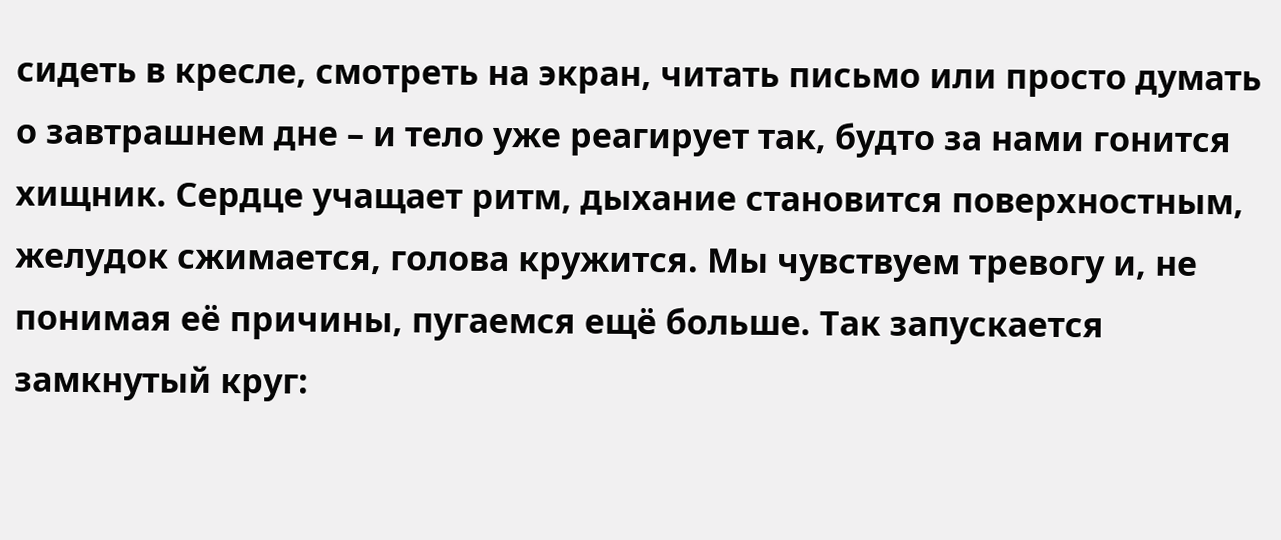сидеть в кресле, смотреть на экран, читать письмо или просто думать о завтрашнем дне – и тело уже реагирует так, будто за нами гонится хищник. Сердце учащает ритм, дыхание становится поверхностным, желудок сжимается, голова кружится. Мы чувствуем тревогу и, не понимая её причины, пугаемся ещё больше. Так запускается замкнутый круг: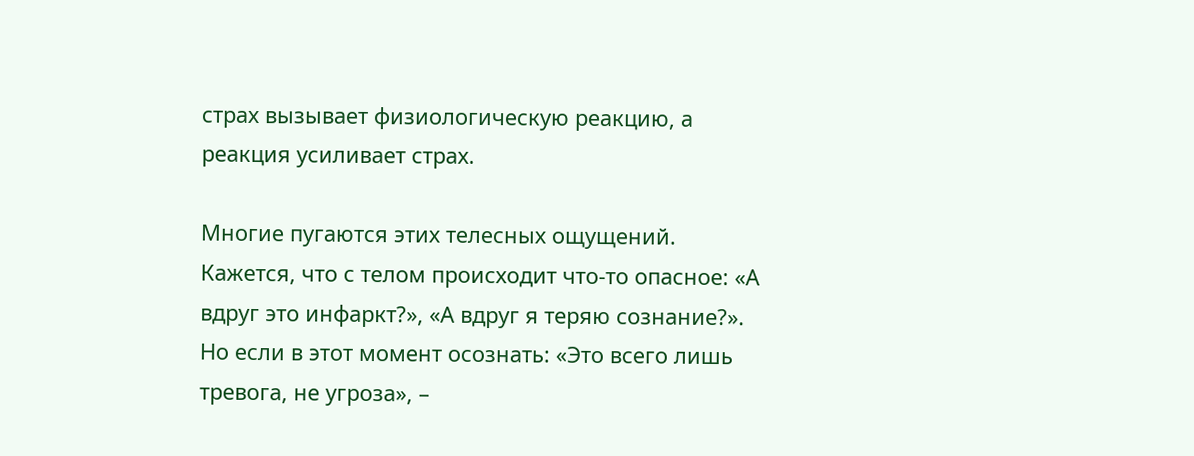страх вызывает физиологическую реакцию, а реакция усиливает страх.

Многие пугаются этих телесных ощущений. Кажется, что с телом происходит что-то опасное: «А вдруг это инфаркт?», «А вдруг я теряю сознание?». Но если в этот момент осознать: «Это всего лишь тревога, не угроза», –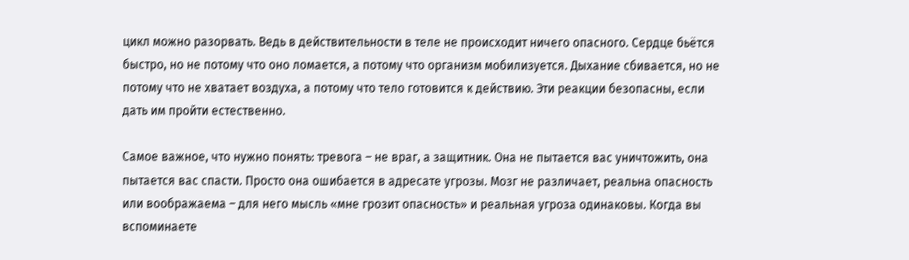цикл можно разорвать. Ведь в действительности в теле не происходит ничего опасного. Сердце бьётся быстро, но не потому что оно ломается, а потому что организм мобилизуется. Дыхание сбивается, но не потому что не хватает воздуха, а потому что тело готовится к действию. Эти реакции безопасны, если дать им пройти естественно.

Самое важное, что нужно понять: тревога – не враг, а защитник. Она не пытается вас уничтожить, она пытается вас спасти. Просто она ошибается в адресате угрозы. Мозг не различает, реальна опасность или воображаема – для него мысль «мне грозит опасность» и реальная угроза одинаковы. Когда вы вспоминаете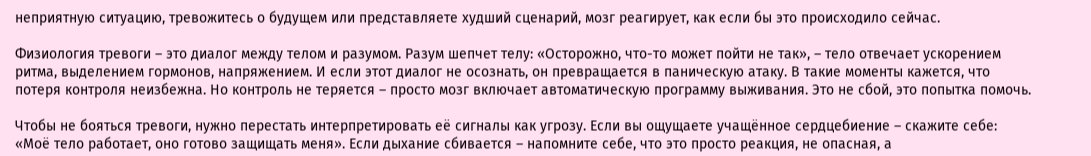неприятную ситуацию, тревожитесь о будущем или представляете худший сценарий, мозг реагирует, как если бы это происходило сейчас.

Физиология тревоги – это диалог между телом и разумом. Разум шепчет телу: «Осторожно, что-то может пойти не так», – тело отвечает ускорением ритма, выделением гормонов, напряжением. И если этот диалог не осознать, он превращается в паническую атаку. В такие моменты кажется, что потеря контроля неизбежна. Но контроль не теряется – просто мозг включает автоматическую программу выживания. Это не сбой, это попытка помочь.

Чтобы не бояться тревоги, нужно перестать интерпретировать её сигналы как угрозу. Если вы ощущаете учащённое сердцебиение – скажите себе: «Моё тело работает, оно готово защищать меня». Если дыхание сбивается – напомните себе, что это просто реакция, не опасная, а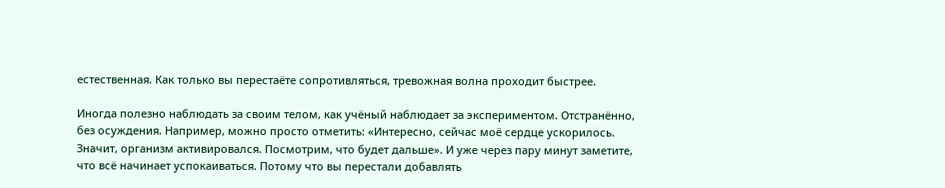естественная. Как только вы перестаёте сопротивляться, тревожная волна проходит быстрее.

Иногда полезно наблюдать за своим телом, как учёный наблюдает за экспериментом. Отстранённо, без осуждения. Например, можно просто отметить: «Интересно, сейчас моё сердце ускорилось. Значит, организм активировался. Посмотрим, что будет дальше». И уже через пару минут заметите, что всё начинает успокаиваться. Потому что вы перестали добавлять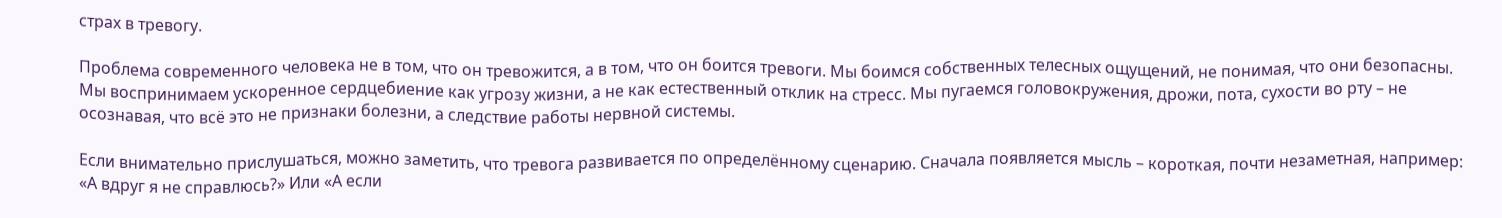страх в тревогу.

Проблема современного человека не в том, что он тревожится, а в том, что он боится тревоги. Мы боимся собственных телесных ощущений, не понимая, что они безопасны. Мы воспринимаем ускоренное сердцебиение как угрозу жизни, а не как естественный отклик на стресс. Мы пугаемся головокружения, дрожи, пота, сухости во рту – не осознавая, что всё это не признаки болезни, а следствие работы нервной системы.

Если внимательно прислушаться, можно заметить, что тревога развивается по определённому сценарию. Сначала появляется мысль – короткая, почти незаметная, например: «А вдруг я не справлюсь?» Или «А если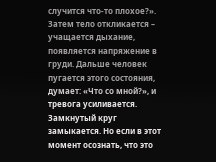случится что-то плохое?». Затем тело откликается – учащается дыхание, появляется напряжение в груди. Дальше человек пугается этого состояния, думает: «Что со мной?», и тревога усиливается. Замкнутый круг замыкается. Но если в этот момент осознать, что это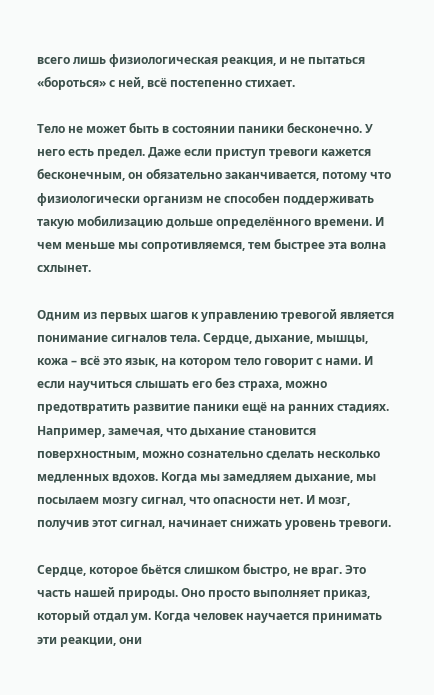всего лишь физиологическая реакция, и не пытаться «бороться» с ней, всё постепенно стихает.

Тело не может быть в состоянии паники бесконечно. У него есть предел. Даже если приступ тревоги кажется бесконечным, он обязательно заканчивается, потому что физиологически организм не способен поддерживать такую мобилизацию дольше определённого времени. И чем меньше мы сопротивляемся, тем быстрее эта волна схлынет.

Одним из первых шагов к управлению тревогой является понимание сигналов тела. Сердце, дыхание, мышцы, кожа – всё это язык, на котором тело говорит с нами. И если научиться слышать его без страха, можно предотвратить развитие паники ещё на ранних стадиях. Например, замечая, что дыхание становится поверхностным, можно сознательно сделать несколько медленных вдохов. Когда мы замедляем дыхание, мы посылаем мозгу сигнал, что опасности нет. И мозг, получив этот сигнал, начинает снижать уровень тревоги.

Сердце, которое бьётся слишком быстро, не враг. Это часть нашей природы. Оно просто выполняет приказ, который отдал ум. Когда человек научается принимать эти реакции, они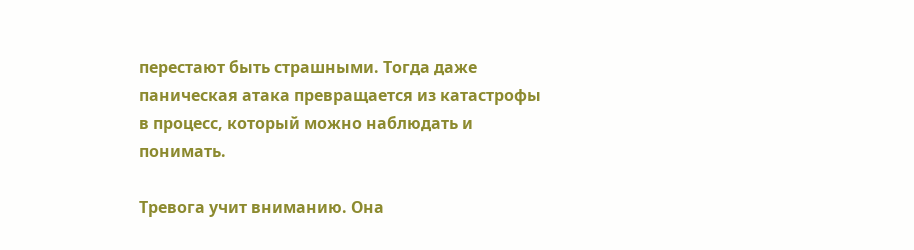перестают быть страшными. Тогда даже паническая атака превращается из катастрофы в процесс, который можно наблюдать и понимать.

Тревога учит вниманию. Она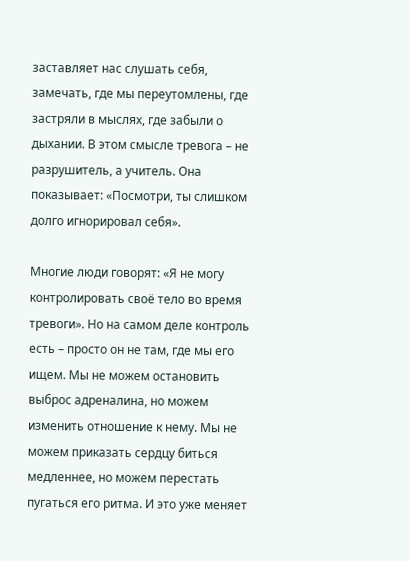заставляет нас слушать себя, замечать, где мы переутомлены, где застряли в мыслях, где забыли о дыхании. В этом смысле тревога – не разрушитель, а учитель. Она показывает: «Посмотри, ты слишком долго игнорировал себя».

Многие люди говорят: «Я не могу контролировать своё тело во время тревоги». Но на самом деле контроль есть – просто он не там, где мы его ищем. Мы не можем остановить выброс адреналина, но можем изменить отношение к нему. Мы не можем приказать сердцу биться медленнее, но можем перестать пугаться его ритма. И это уже меняет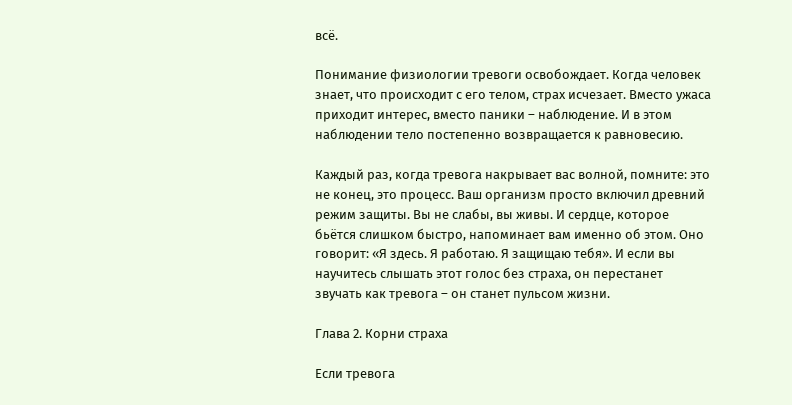всё.

Понимание физиологии тревоги освобождает. Когда человек знает, что происходит с его телом, страх исчезает. Вместо ужаса приходит интерес, вместо паники – наблюдение. И в этом наблюдении тело постепенно возвращается к равновесию.

Каждый раз, когда тревога накрывает вас волной, помните: это не конец, это процесс. Ваш организм просто включил древний режим защиты. Вы не слабы, вы живы. И сердце, которое бьётся слишком быстро, напоминает вам именно об этом. Оно говорит: «Я здесь. Я работаю. Я защищаю тебя». И если вы научитесь слышать этот голос без страха, он перестанет звучать как тревога – он станет пульсом жизни.

Глава 2. Корни страха

Если тревога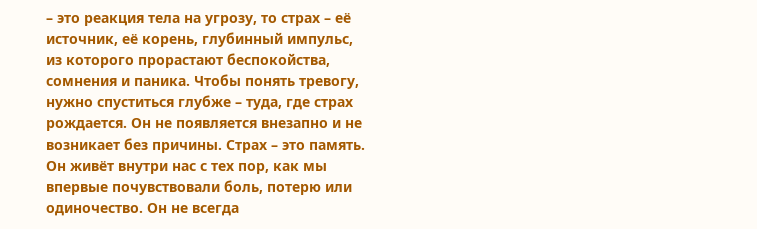– это реакция тела на угрозу, то страх – её источник, её корень, глубинный импульс, из которого прорастают беспокойства, сомнения и паника. Чтобы понять тревогу, нужно спуститься глубже – туда, где страх рождается. Он не появляется внезапно и не возникает без причины. Страх – это память. Он живёт внутри нас с тех пор, как мы впервые почувствовали боль, потерю или одиночество. Он не всегда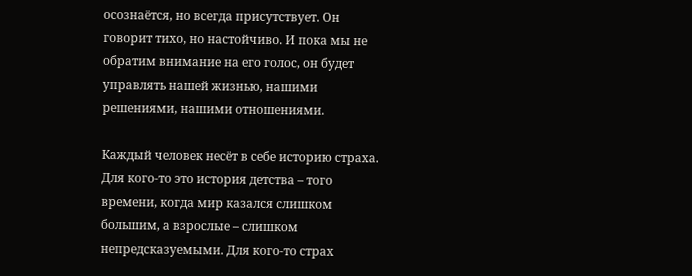осознаётся, но всегда присутствует. Он говорит тихо, но настойчиво. И пока мы не обратим внимание на его голос, он будет управлять нашей жизнью, нашими решениями, нашими отношениями.

Каждый человек несёт в себе историю страха. Для кого-то это история детства – того времени, когда мир казался слишком большим, а взрослые – слишком непредсказуемыми. Для кого-то страх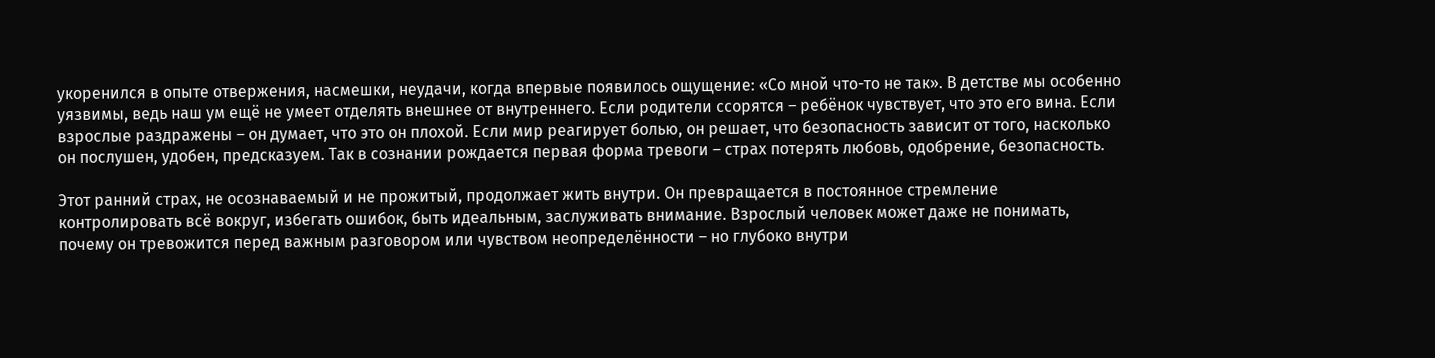укоренился в опыте отвержения, насмешки, неудачи, когда впервые появилось ощущение: «Со мной что-то не так». В детстве мы особенно уязвимы, ведь наш ум ещё не умеет отделять внешнее от внутреннего. Если родители ссорятся – ребёнок чувствует, что это его вина. Если взрослые раздражены – он думает, что это он плохой. Если мир реагирует болью, он решает, что безопасность зависит от того, насколько он послушен, удобен, предсказуем. Так в сознании рождается первая форма тревоги – страх потерять любовь, одобрение, безопасность.

Этот ранний страх, не осознаваемый и не прожитый, продолжает жить внутри. Он превращается в постоянное стремление контролировать всё вокруг, избегать ошибок, быть идеальным, заслуживать внимание. Взрослый человек может даже не понимать, почему он тревожится перед важным разговором или чувством неопределённости – но глубоко внутри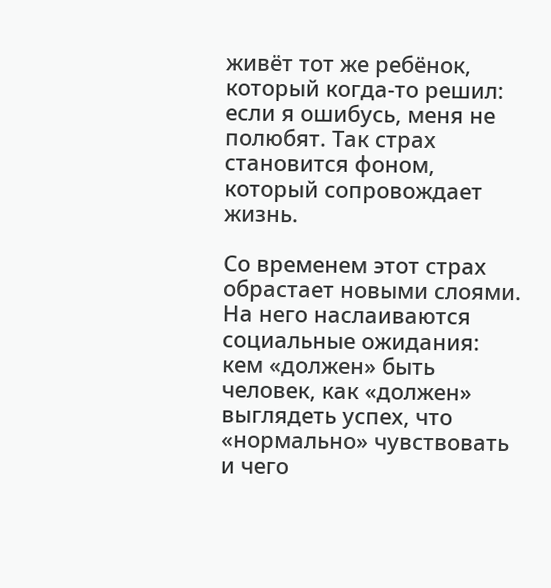живёт тот же ребёнок, который когда-то решил: если я ошибусь, меня не полюбят. Так страх становится фоном, который сопровождает жизнь.

Со временем этот страх обрастает новыми слоями. На него наслаиваются социальные ожидания: кем «должен» быть человек, как «должен» выглядеть успех, что «нормально» чувствовать и чего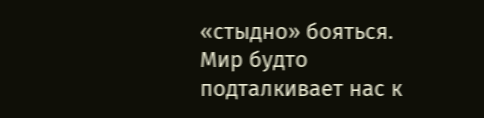«стыдно» бояться. Мир будто подталкивает нас к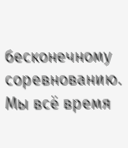бесконечному соревнованию. Мы всё время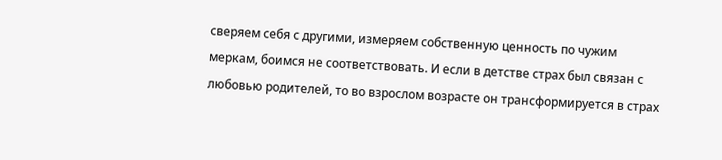сверяем себя с другими, измеряем собственную ценность по чужим меркам, боимся не соответствовать. И если в детстве страх был связан с любовью родителей, то во взрослом возрасте он трансформируется в страх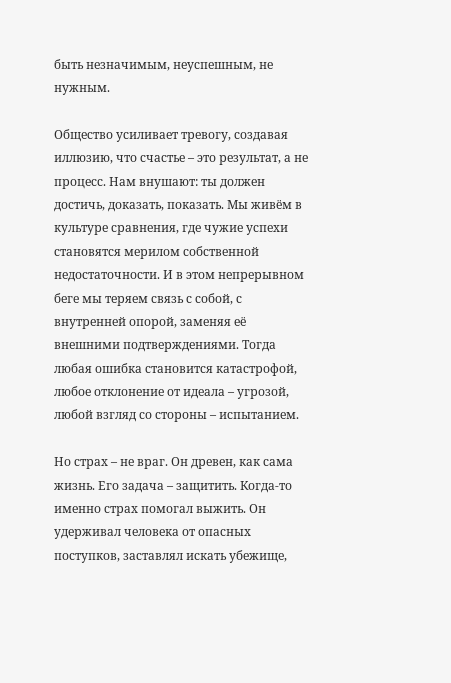быть незначимым, неуспешным, не нужным.

Общество усиливает тревогу, создавая иллюзию, что счастье – это результат, а не процесс. Нам внушают: ты должен достичь, доказать, показать. Мы живём в культуре сравнения, где чужие успехи становятся мерилом собственной недостаточности. И в этом непрерывном беге мы теряем связь с собой, с внутренней опорой, заменяя её внешними подтверждениями. Тогда любая ошибка становится катастрофой, любое отклонение от идеала – угрозой, любой взгляд со стороны – испытанием.

Но страх – не враг. Он древен, как сама жизнь. Его задача – защитить. Когда-то именно страх помогал выжить. Он удерживал человека от опасных поступков, заставлял искать убежище,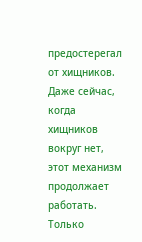предостерегал от хищников. Даже сейчас, когда хищников вокруг нет, этот механизм продолжает работать. Только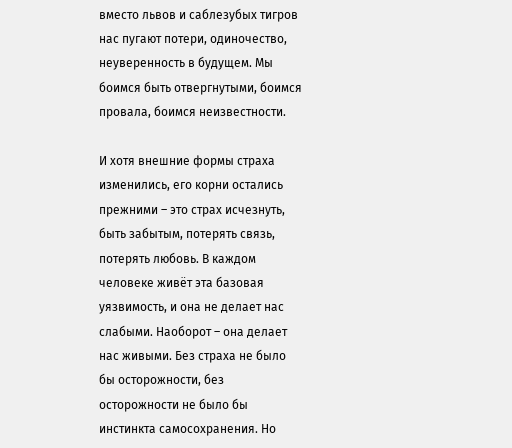вместо львов и саблезубых тигров нас пугают потери, одиночество, неуверенность в будущем. Мы боимся быть отвергнутыми, боимся провала, боимся неизвестности.

И хотя внешние формы страха изменились, его корни остались прежними – это страх исчезнуть, быть забытым, потерять связь, потерять любовь. В каждом человеке живёт эта базовая уязвимость, и она не делает нас слабыми. Наоборот – она делает нас живыми. Без страха не было бы осторожности, без осторожности не было бы инстинкта самосохранения. Но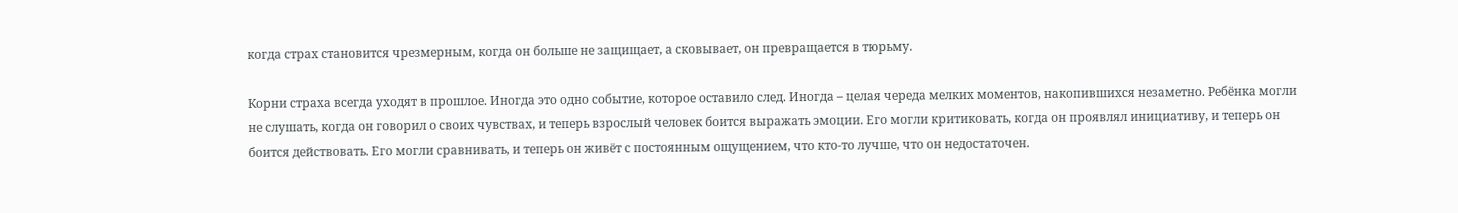когда страх становится чрезмерным, когда он больше не защищает, а сковывает, он превращается в тюрьму.

Корни страха всегда уходят в прошлое. Иногда это одно событие, которое оставило след. Иногда – целая череда мелких моментов, накопившихся незаметно. Ребёнка могли не слушать, когда он говорил о своих чувствах, и теперь взрослый человек боится выражать эмоции. Его могли критиковать, когда он проявлял инициативу, и теперь он боится действовать. Его могли сравнивать, и теперь он живёт с постоянным ощущением, что кто-то лучше, что он недостаточен.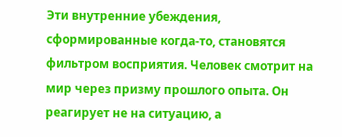Эти внутренние убеждения, сформированные когда-то, становятся фильтром восприятия. Человек смотрит на мир через призму прошлого опыта. Он реагирует не на ситуацию, а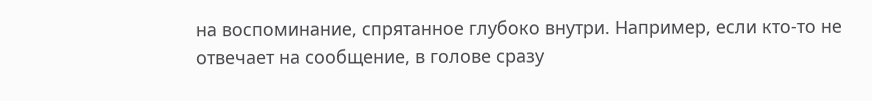на воспоминание, спрятанное глубоко внутри. Например, если кто-то не отвечает на сообщение, в голове сразу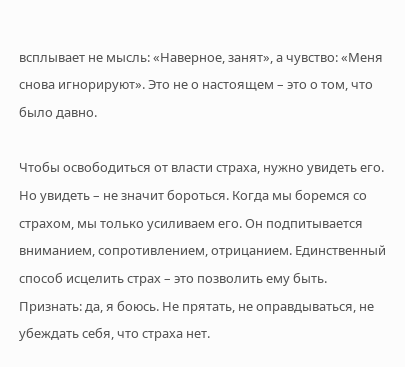всплывает не мысль: «Наверное, занят», а чувство: «Меня снова игнорируют». Это не о настоящем – это о том, что было давно.

Чтобы освободиться от власти страха, нужно увидеть его. Но увидеть – не значит бороться. Когда мы боремся со страхом, мы только усиливаем его. Он подпитывается вниманием, сопротивлением, отрицанием. Единственный способ исцелить страх – это позволить ему быть. Признать: да, я боюсь. Не прятать, не оправдываться, не убеждать себя, что страха нет.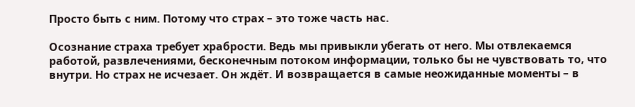Просто быть с ним. Потому что страх – это тоже часть нас.

Осознание страха требует храбрости. Ведь мы привыкли убегать от него. Мы отвлекаемся работой, развлечениями, бесконечным потоком информации, только бы не чувствовать то, что внутри. Но страх не исчезает. Он ждёт. И возвращается в самые неожиданные моменты – в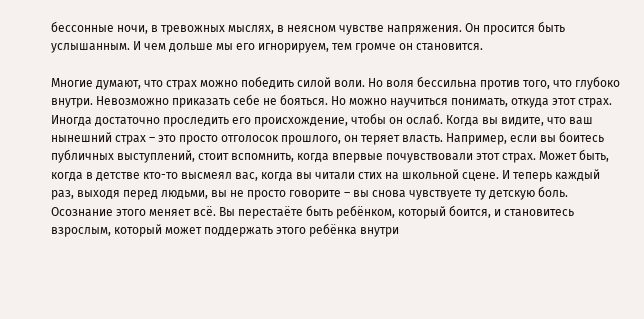бессонные ночи, в тревожных мыслях, в неясном чувстве напряжения. Он просится быть услышанным. И чем дольше мы его игнорируем, тем громче он становится.

Многие думают, что страх можно победить силой воли. Но воля бессильна против того, что глубоко внутри. Невозможно приказать себе не бояться. Но можно научиться понимать, откуда этот страх. Иногда достаточно проследить его происхождение, чтобы он ослаб. Когда вы видите, что ваш нынешний страх – это просто отголосок прошлого, он теряет власть. Например, если вы боитесь публичных выступлений, стоит вспомнить, когда впервые почувствовали этот страх. Может быть, когда в детстве кто-то высмеял вас, когда вы читали стих на школьной сцене. И теперь каждый раз, выходя перед людьми, вы не просто говорите – вы снова чувствуете ту детскую боль. Осознание этого меняет всё. Вы перестаёте быть ребёнком, который боится, и становитесь взрослым, который может поддержать этого ребёнка внутри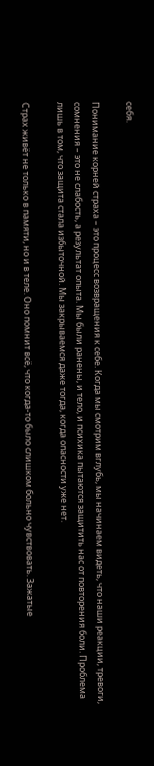себя.

Понимание корней страха – это процесс возвращения к себе. Когда мы смотрим вглубь, мы начинаем видеть, что наши реакции, тревоги, сомнения – это не слабость, а результат опыта. Мы были ранены, и тело, и психика пытаются защитить нас от повторения боли. Проблема лишь в том, что защита стала избыточной. Мы закрываемся даже тогда, когда опасности уже нет.

Страх живёт не только в памяти, но и в теле. Оно помнит всё, что когда-то было слишком больно чувствовать. Зажатые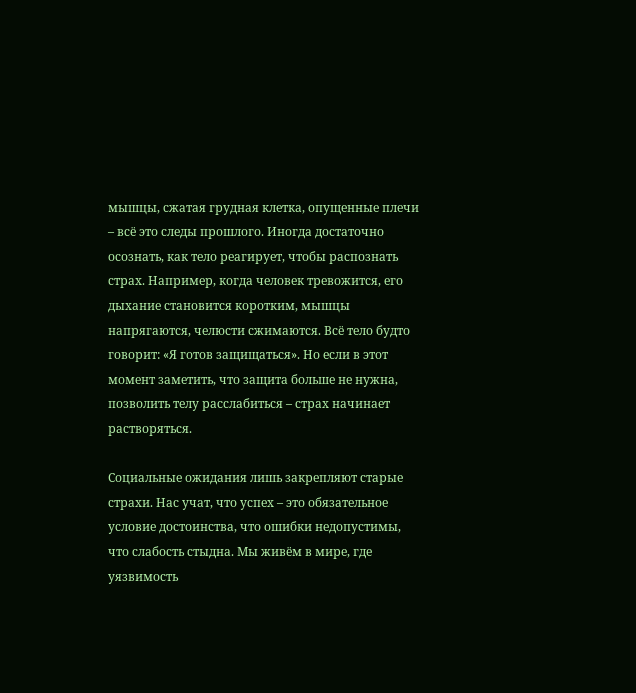мышцы, сжатая грудная клетка, опущенные плечи – всё это следы прошлого. Иногда достаточно осознать, как тело реагирует, чтобы распознать страх. Например, когда человек тревожится, его дыхание становится коротким, мышцы напрягаются, челюсти сжимаются. Всё тело будто говорит: «Я готов защищаться». Но если в этот момент заметить, что защита больше не нужна, позволить телу расслабиться – страх начинает растворяться.

Социальные ожидания лишь закрепляют старые страхи. Нас учат, что успех – это обязательное условие достоинства, что ошибки недопустимы, что слабость стыдна. Мы живём в мире, где уязвимость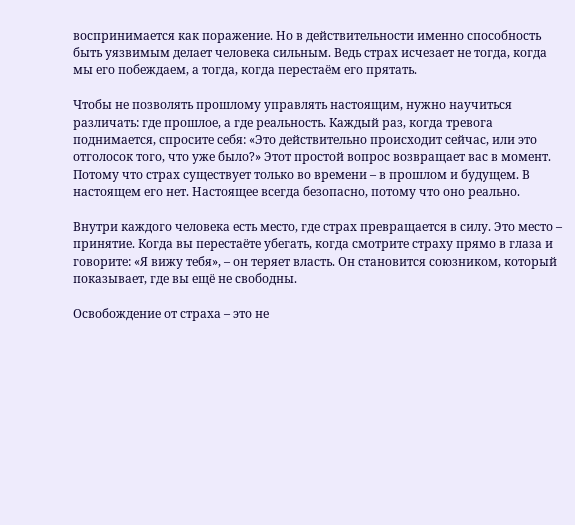воспринимается как поражение. Но в действительности именно способность быть уязвимым делает человека сильным. Ведь страх исчезает не тогда, когда мы его побеждаем, а тогда, когда перестаём его прятать.

Чтобы не позволять прошлому управлять настоящим, нужно научиться различать: где прошлое, а где реальность. Каждый раз, когда тревога поднимается, спросите себя: «Это действительно происходит сейчас, или это отголосок того, что уже было?» Этот простой вопрос возвращает вас в момент. Потому что страх существует только во времени – в прошлом и будущем. В настоящем его нет. Настоящее всегда безопасно, потому что оно реально.

Внутри каждого человека есть место, где страх превращается в силу. Это место – принятие. Когда вы перестаёте убегать, когда смотрите страху прямо в глаза и говорите: «Я вижу тебя», – он теряет власть. Он становится союзником, который показывает, где вы ещё не свободны.

Освобождение от страха – это не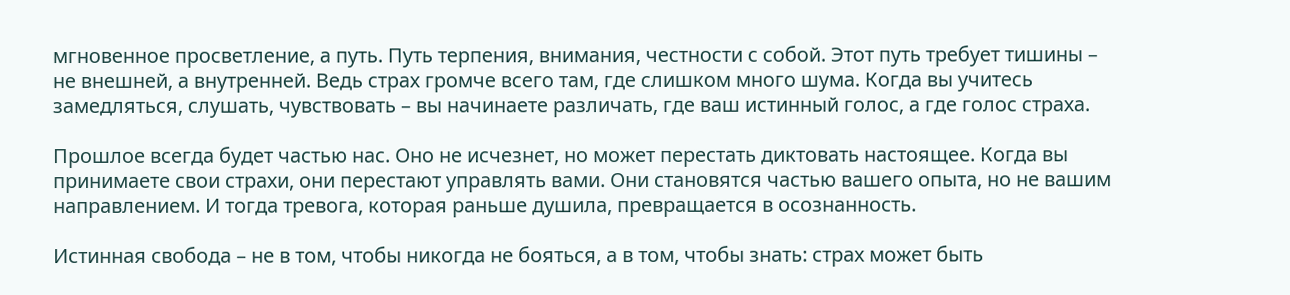мгновенное просветление, а путь. Путь терпения, внимания, честности с собой. Этот путь требует тишины – не внешней, а внутренней. Ведь страх громче всего там, где слишком много шума. Когда вы учитесь замедляться, слушать, чувствовать – вы начинаете различать, где ваш истинный голос, а где голос страха.

Прошлое всегда будет частью нас. Оно не исчезнет, но может перестать диктовать настоящее. Когда вы принимаете свои страхи, они перестают управлять вами. Они становятся частью вашего опыта, но не вашим направлением. И тогда тревога, которая раньше душила, превращается в осознанность.

Истинная свобода – не в том, чтобы никогда не бояться, а в том, чтобы знать: страх может быть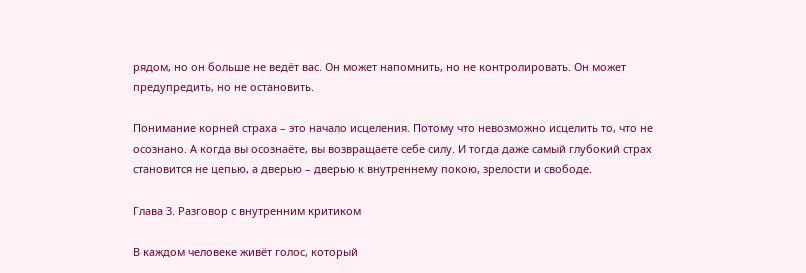рядом, но он больше не ведёт вас. Он может напомнить, но не контролировать. Он может предупредить, но не остановить.

Понимание корней страха – это начало исцеления. Потому что невозможно исцелить то, что не осознано. А когда вы осознаёте, вы возвращаете себе силу. И тогда даже самый глубокий страх становится не цепью, а дверью – дверью к внутреннему покою, зрелости и свободе.

Глава 3. Разговор с внутренним критиком

В каждом человеке живёт голос, который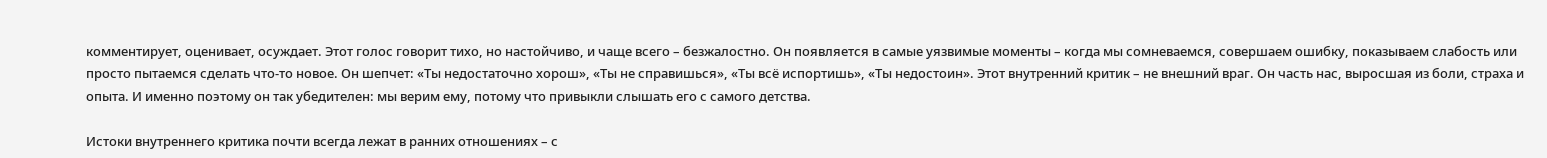комментирует, оценивает, осуждает. Этот голос говорит тихо, но настойчиво, и чаще всего – безжалостно. Он появляется в самые уязвимые моменты – когда мы сомневаемся, совершаем ошибку, показываем слабость или просто пытаемся сделать что-то новое. Он шепчет: «Ты недостаточно хорош», «Ты не справишься», «Ты всё испортишь», «Ты недостоин». Этот внутренний критик – не внешний враг. Он часть нас, выросшая из боли, страха и опыта. И именно поэтому он так убедителен: мы верим ему, потому что привыкли слышать его с самого детства.

Истоки внутреннего критика почти всегда лежат в ранних отношениях – с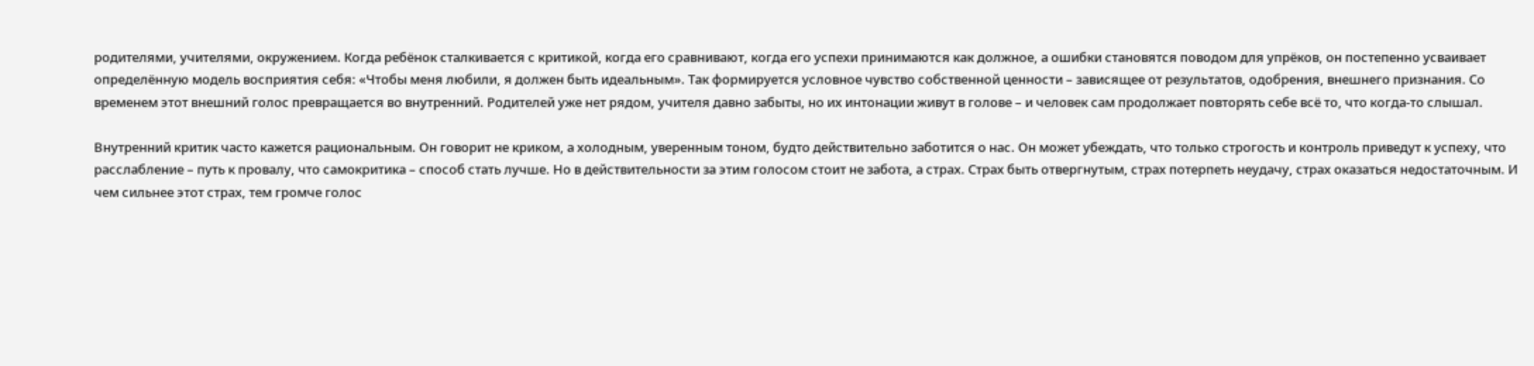родителями, учителями, окружением. Когда ребёнок сталкивается с критикой, когда его сравнивают, когда его успехи принимаются как должное, а ошибки становятся поводом для упрёков, он постепенно усваивает определённую модель восприятия себя: «Чтобы меня любили, я должен быть идеальным». Так формируется условное чувство собственной ценности – зависящее от результатов, одобрения, внешнего признания. Со временем этот внешний голос превращается во внутренний. Родителей уже нет рядом, учителя давно забыты, но их интонации живут в голове – и человек сам продолжает повторять себе всё то, что когда-то слышал.

Внутренний критик часто кажется рациональным. Он говорит не криком, а холодным, уверенным тоном, будто действительно заботится о нас. Он может убеждать, что только строгость и контроль приведут к успеху, что расслабление – путь к провалу, что самокритика – способ стать лучше. Но в действительности за этим голосом стоит не забота, а страх. Страх быть отвергнутым, страх потерпеть неудачу, страх оказаться недостаточным. И чем сильнее этот страх, тем громче голос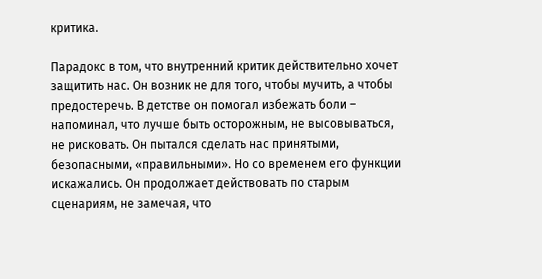критика.

Парадокс в том, что внутренний критик действительно хочет защитить нас. Он возник не для того, чтобы мучить, а чтобы предостеречь. В детстве он помогал избежать боли – напоминал, что лучше быть осторожным, не высовываться, не рисковать. Он пытался сделать нас принятыми, безопасными, «правильными». Но со временем его функции искажались. Он продолжает действовать по старым сценариям, не замечая, что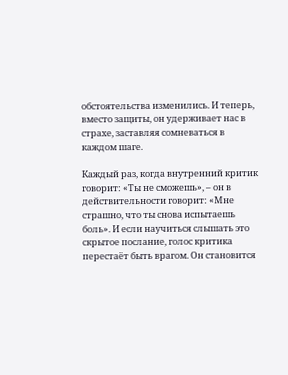обстоятельства изменились. И теперь, вместо защиты, он удерживает нас в страхе, заставляя сомневаться в каждом шаге.

Каждый раз, когда внутренний критик говорит: «Ты не сможешь», – он в действительности говорит: «Мне страшно, что ты снова испытаешь боль». И если научиться слышать это скрытое послание, голос критика перестаёт быть врагом. Он становится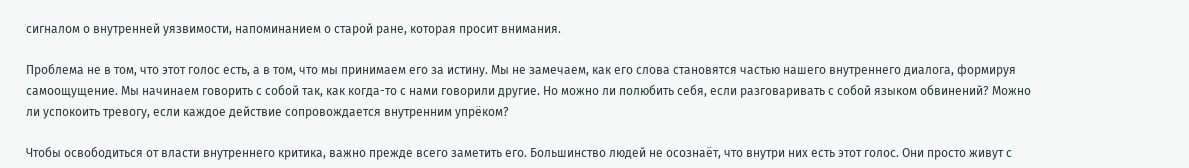сигналом о внутренней уязвимости, напоминанием о старой ране, которая просит внимания.

Проблема не в том, что этот голос есть, а в том, что мы принимаем его за истину. Мы не замечаем, как его слова становятся частью нашего внутреннего диалога, формируя самоощущение. Мы начинаем говорить с собой так, как когда-то с нами говорили другие. Но можно ли полюбить себя, если разговаривать с собой языком обвинений? Можно ли успокоить тревогу, если каждое действие сопровождается внутренним упрёком?

Чтобы освободиться от власти внутреннего критика, важно прежде всего заметить его. Большинство людей не осознаёт, что внутри них есть этот голос. Они просто живут с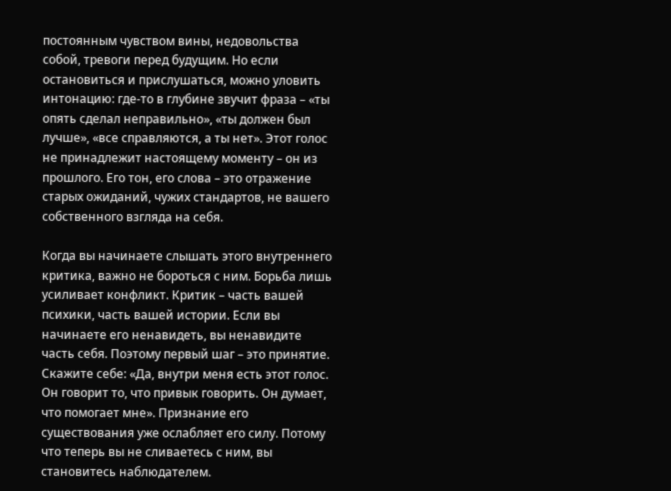постоянным чувством вины, недовольства собой, тревоги перед будущим. Но если остановиться и прислушаться, можно уловить интонацию: где-то в глубине звучит фраза – «ты опять сделал неправильно», «ты должен был лучше», «все справляются, а ты нет». Этот голос не принадлежит настоящему моменту – он из прошлого. Его тон, его слова – это отражение старых ожиданий, чужих стандартов, не вашего собственного взгляда на себя.

Когда вы начинаете слышать этого внутреннего критика, важно не бороться с ним. Борьба лишь усиливает конфликт. Критик – часть вашей психики, часть вашей истории. Если вы начинаете его ненавидеть, вы ненавидите часть себя. Поэтому первый шаг – это принятие. Скажите себе: «Да, внутри меня есть этот голос. Он говорит то, что привык говорить. Он думает, что помогает мне». Признание его существования уже ослабляет его силу. Потому что теперь вы не сливаетесь с ним, вы становитесь наблюдателем.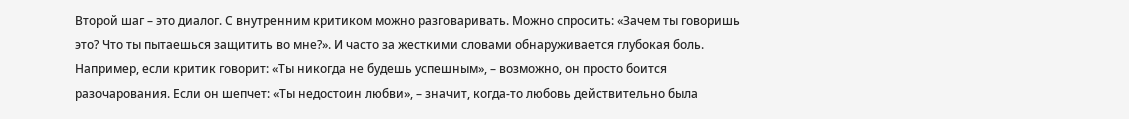Второй шаг – это диалог. С внутренним критиком можно разговаривать. Можно спросить: «Зачем ты говоришь это? Что ты пытаешься защитить во мне?». И часто за жесткими словами обнаруживается глубокая боль. Например, если критик говорит: «Ты никогда не будешь успешным», – возможно, он просто боится разочарования. Если он шепчет: «Ты недостоин любви», – значит, когда-то любовь действительно была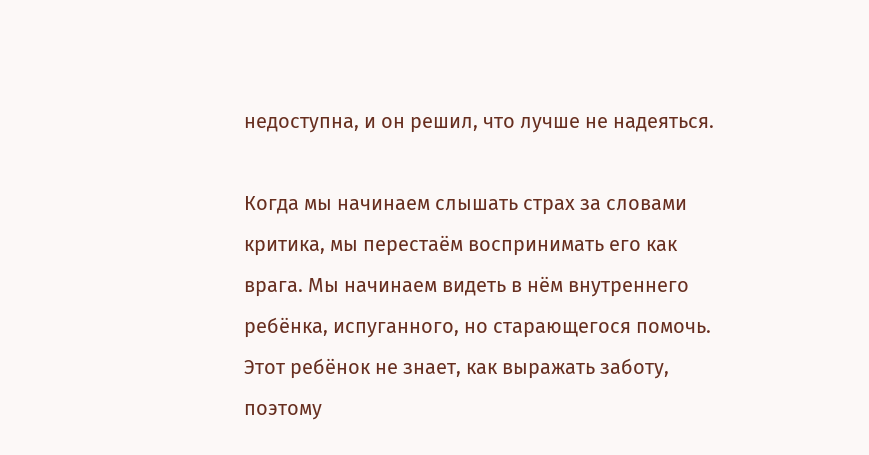недоступна, и он решил, что лучше не надеяться.

Когда мы начинаем слышать страх за словами критика, мы перестаём воспринимать его как врага. Мы начинаем видеть в нём внутреннего ребёнка, испуганного, но старающегося помочь. Этот ребёнок не знает, как выражать заботу, поэтому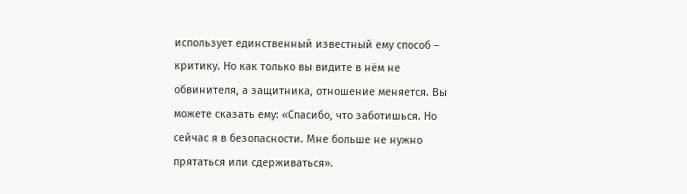использует единственный известный ему способ – критику. Но как только вы видите в нём не обвинителя, а защитника, отношение меняется. Вы можете сказать ему: «Спасибо, что заботишься. Но сейчас я в безопасности. Мне больше не нужно прятаться или сдерживаться».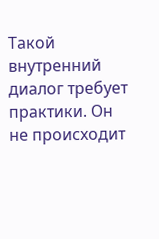Такой внутренний диалог требует практики. Он не происходит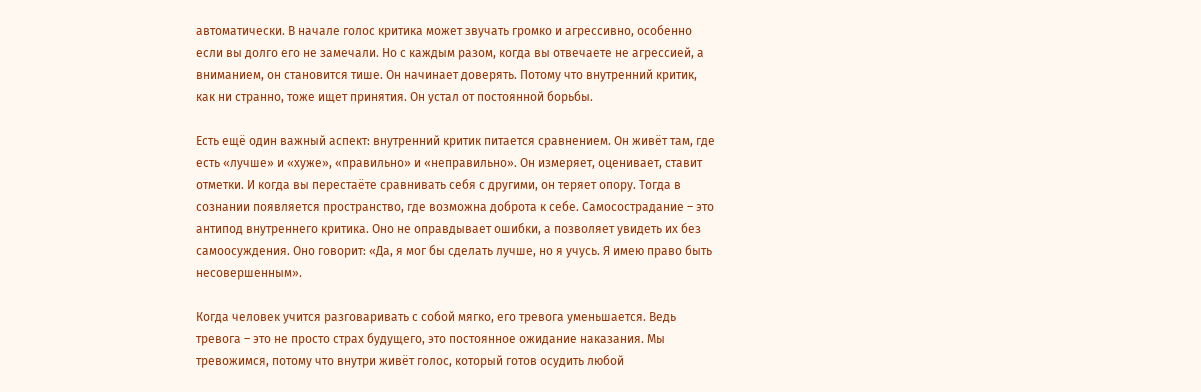автоматически. В начале голос критика может звучать громко и агрессивно, особенно если вы долго его не замечали. Но с каждым разом, когда вы отвечаете не агрессией, а вниманием, он становится тише. Он начинает доверять. Потому что внутренний критик, как ни странно, тоже ищет принятия. Он устал от постоянной борьбы.

Есть ещё один важный аспект: внутренний критик питается сравнением. Он живёт там, где есть «лучше» и «хуже», «правильно» и «неправильно». Он измеряет, оценивает, ставит отметки. И когда вы перестаёте сравнивать себя с другими, он теряет опору. Тогда в сознании появляется пространство, где возможна доброта к себе. Самосострадание – это антипод внутреннего критика. Оно не оправдывает ошибки, а позволяет увидеть их без самоосуждения. Оно говорит: «Да, я мог бы сделать лучше, но я учусь. Я имею право быть несовершенным».

Когда человек учится разговаривать с собой мягко, его тревога уменьшается. Ведь тревога – это не просто страх будущего, это постоянное ожидание наказания. Мы тревожимся, потому что внутри живёт голос, который готов осудить любой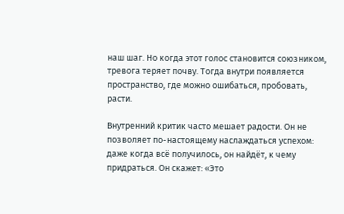наш шаг. Но когда этот голос становится союзником, тревога теряет почву. Тогда внутри появляется пространство, где можно ошибаться, пробовать, расти.

Внутренний критик часто мешает радости. Он не позволяет по-настоящему наслаждаться успехом: даже когда всё получилось, он найдёт, к чему придраться. Он скажет: «Это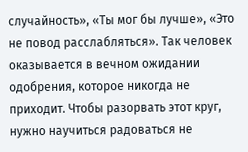случайность», «Ты мог бы лучше», «Это не повод расслабляться». Так человек оказывается в вечном ожидании одобрения, которое никогда не приходит. Чтобы разорвать этот круг, нужно научиться радоваться не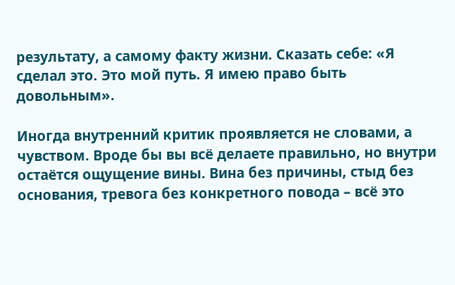результату, а самому факту жизни. Сказать себе: «Я сделал это. Это мой путь. Я имею право быть довольным».

Иногда внутренний критик проявляется не словами, а чувством. Вроде бы вы всё делаете правильно, но внутри остаётся ощущение вины. Вина без причины, стыд без основания, тревога без конкретного повода – всё это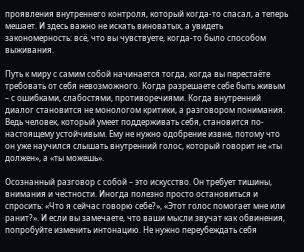проявления внутреннего контроля, который когда-то спасал, а теперь мешает. И здесь важно не искать виноватых, а увидеть закономерность: всё, что вы чувствуете, когда-то было способом выживания.

Путь к миру с самим собой начинается тогда, когда вы перестаёте требовать от себя невозможного. Когда разрешаете себе быть живым – с ошибками, слабостями, противоречиями. Когда внутренний диалог становится не монологом критики, а разговором понимания. Ведь человек, который умеет поддерживать себя, становится по-настоящему устойчивым. Ему не нужно одобрение извне, потому что он уже научился слышать внутренний голос, который говорит не «ты должен», а «ты можешь».

Осознанный разговор с собой – это искусство. Он требует тишины, внимания и честности. Иногда полезно просто остановиться и спросить: «Что я сейчас говорю себе?», «Этот голос помогает мне или ранит?». И если вы замечаете, что ваши мысли звучат как обвинения, попробуйте изменить интонацию. Не нужно переубеждать себя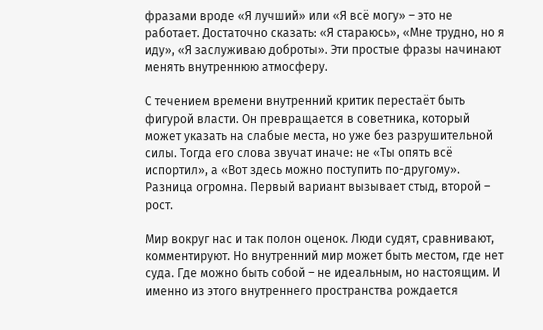фразами вроде «Я лучший» или «Я всё могу» – это не работает. Достаточно сказать: «Я стараюсь», «Мне трудно, но я иду», «Я заслуживаю доброты». Эти простые фразы начинают менять внутреннюю атмосферу.

С течением времени внутренний критик перестаёт быть фигурой власти. Он превращается в советника, который может указать на слабые места, но уже без разрушительной силы. Тогда его слова звучат иначе: не «Ты опять всё испортил», а «Вот здесь можно поступить по-другому». Разница огромна. Первый вариант вызывает стыд, второй – рост.

Мир вокруг нас и так полон оценок. Люди судят, сравнивают, комментируют. Но внутренний мир может быть местом, где нет суда. Где можно быть собой – не идеальным, но настоящим. И именно из этого внутреннего пространства рождается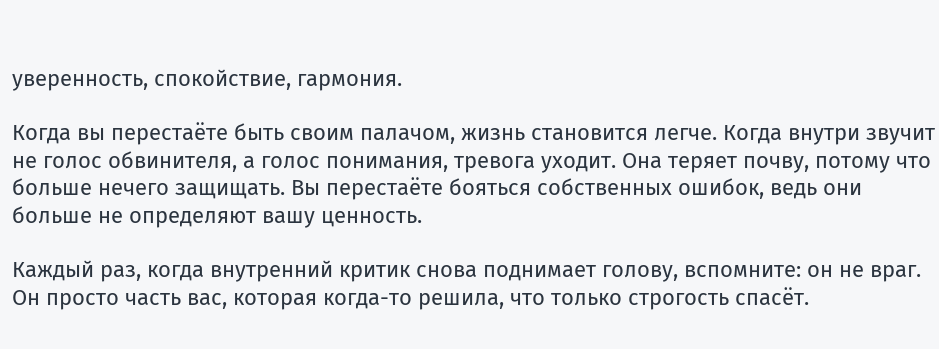уверенность, спокойствие, гармония.

Когда вы перестаёте быть своим палачом, жизнь становится легче. Когда внутри звучит не голос обвинителя, а голос понимания, тревога уходит. Она теряет почву, потому что больше нечего защищать. Вы перестаёте бояться собственных ошибок, ведь они больше не определяют вашу ценность.

Каждый раз, когда внутренний критик снова поднимает голову, вспомните: он не враг. Он просто часть вас, которая когда-то решила, что только строгость спасёт.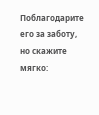Поблагодарите его за заботу, но скажите мягко: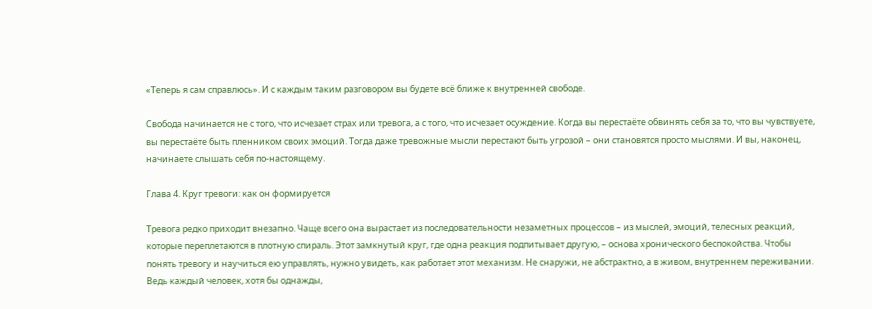«Теперь я сам справлюсь». И с каждым таким разговором вы будете всё ближе к внутренней свободе.

Свобода начинается не с того, что исчезает страх или тревога, а с того, что исчезает осуждение. Когда вы перестаёте обвинять себя за то, что вы чувствуете, вы перестаёте быть пленником своих эмоций. Тогда даже тревожные мысли перестают быть угрозой – они становятся просто мыслями. И вы, наконец, начинаете слышать себя по-настоящему.

Глава 4. Круг тревоги: как он формируется

Тревога редко приходит внезапно. Чаще всего она вырастает из последовательности незаметных процессов – из мыслей, эмоций, телесных реакций, которые переплетаются в плотную спираль. Этот замкнутый круг, где одна реакция подпитывает другую, – основа хронического беспокойства. Чтобы понять тревогу и научиться ею управлять, нужно увидеть, как работает этот механизм. Не снаружи, не абстрактно, а в живом, внутреннем переживании. Ведь каждый человек, хотя бы однажды,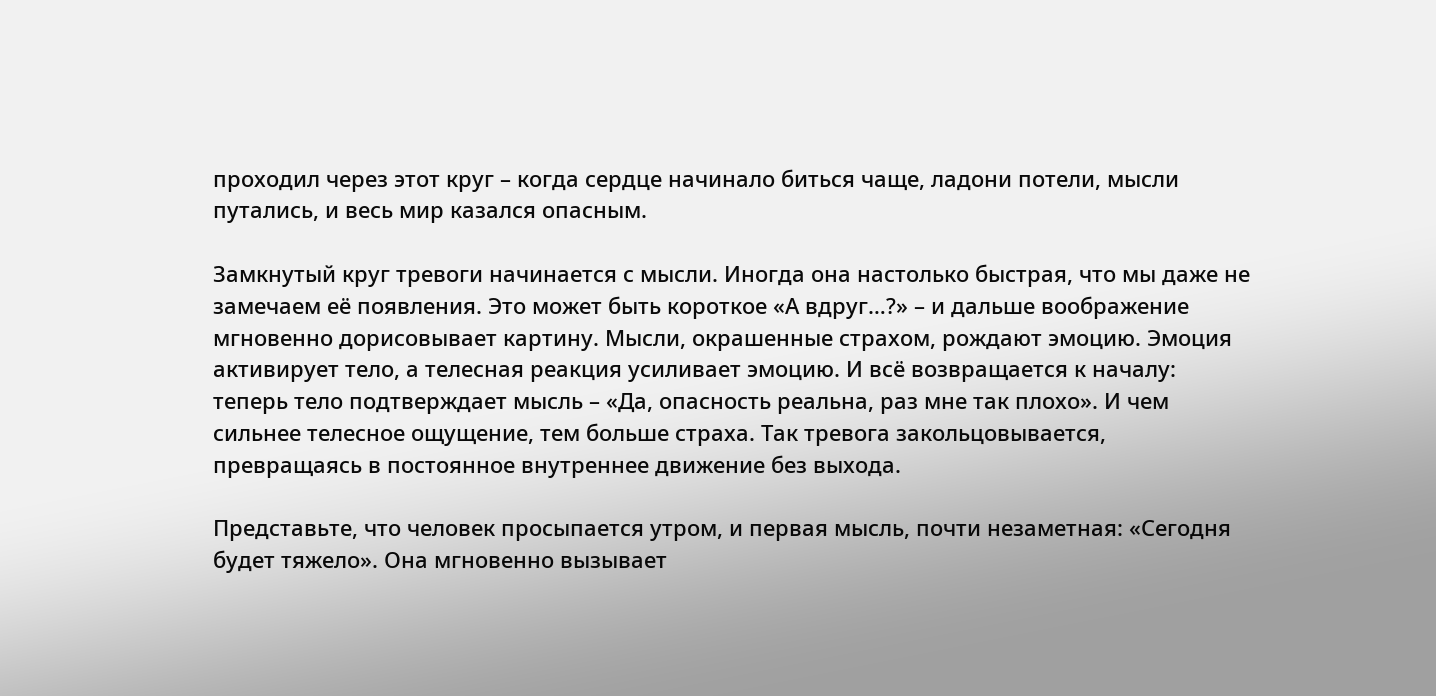проходил через этот круг – когда сердце начинало биться чаще, ладони потели, мысли путались, и весь мир казался опасным.

Замкнутый круг тревоги начинается с мысли. Иногда она настолько быстрая, что мы даже не замечаем её появления. Это может быть короткое «А вдруг…?» – и дальше воображение мгновенно дорисовывает картину. Мысли, окрашенные страхом, рождают эмоцию. Эмоция активирует тело, а телесная реакция усиливает эмоцию. И всё возвращается к началу: теперь тело подтверждает мысль – «Да, опасность реальна, раз мне так плохо». И чем сильнее телесное ощущение, тем больше страха. Так тревога закольцовывается, превращаясь в постоянное внутреннее движение без выхода.

Представьте, что человек просыпается утром, и первая мысль, почти незаметная: «Сегодня будет тяжело». Она мгновенно вызывает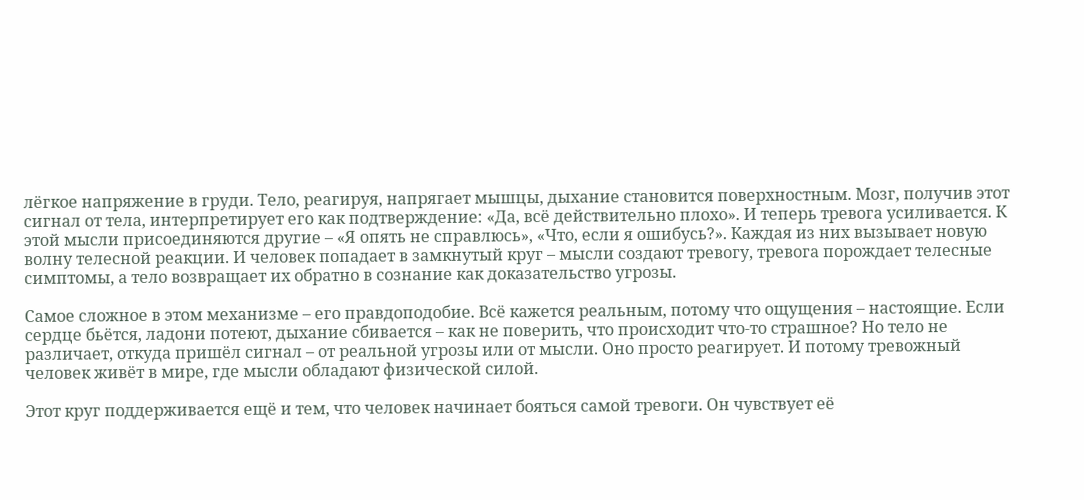лёгкое напряжение в груди. Тело, реагируя, напрягает мышцы, дыхание становится поверхностным. Мозг, получив этот сигнал от тела, интерпретирует его как подтверждение: «Да, всё действительно плохо». И теперь тревога усиливается. К этой мысли присоединяются другие – «Я опять не справлюсь», «Что, если я ошибусь?». Каждая из них вызывает новую волну телесной реакции. И человек попадает в замкнутый круг – мысли создают тревогу, тревога порождает телесные симптомы, а тело возвращает их обратно в сознание как доказательство угрозы.

Самое сложное в этом механизме – его правдоподобие. Всё кажется реальным, потому что ощущения – настоящие. Если сердце бьётся, ладони потеют, дыхание сбивается – как не поверить, что происходит что-то страшное? Но тело не различает, откуда пришёл сигнал – от реальной угрозы или от мысли. Оно просто реагирует. И потому тревожный человек живёт в мире, где мысли обладают физической силой.

Этот круг поддерживается ещё и тем, что человек начинает бояться самой тревоги. Он чувствует её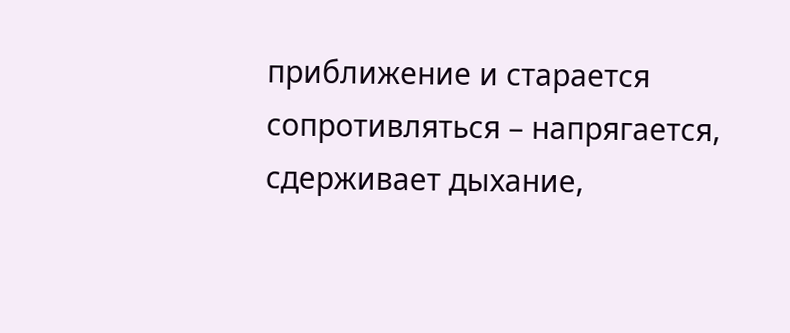приближение и старается сопротивляться – напрягается, сдерживает дыхание,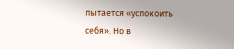пытается «успокоить себя». Но в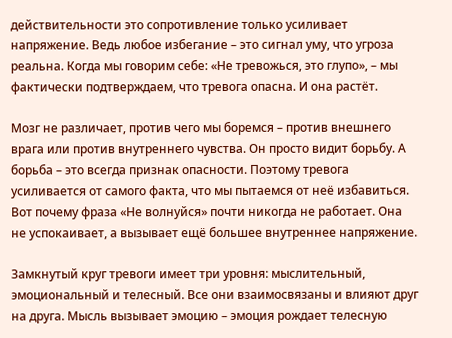действительности это сопротивление только усиливает напряжение. Ведь любое избегание – это сигнал уму, что угроза реальна. Когда мы говорим себе: «Не тревожься, это глупо», – мы фактически подтверждаем, что тревога опасна. И она растёт.

Мозг не различает, против чего мы боремся – против внешнего врага или против внутреннего чувства. Он просто видит борьбу. А борьба – это всегда признак опасности. Поэтому тревога усиливается от самого факта, что мы пытаемся от неё избавиться. Вот почему фраза «Не волнуйся» почти никогда не работает. Она не успокаивает, а вызывает ещё большее внутреннее напряжение.

Замкнутый круг тревоги имеет три уровня: мыслительный, эмоциональный и телесный. Все они взаимосвязаны и влияют друг на друга. Мысль вызывает эмоцию – эмоция рождает телесную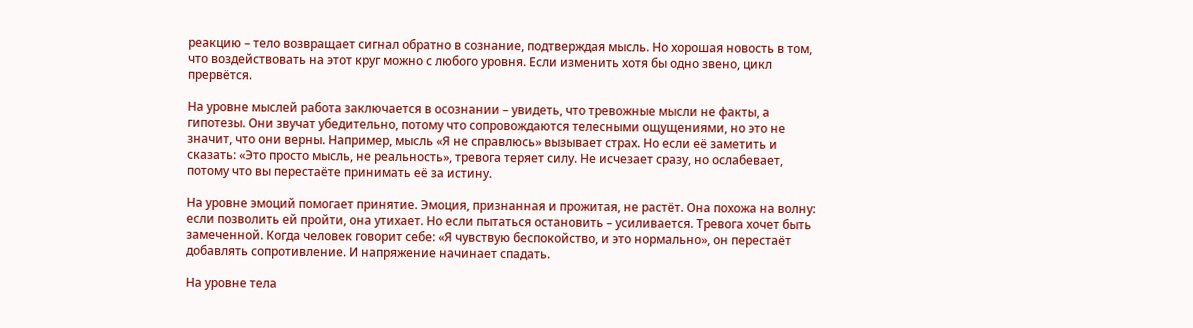реакцию – тело возвращает сигнал обратно в сознание, подтверждая мысль. Но хорошая новость в том, что воздействовать на этот круг можно с любого уровня. Если изменить хотя бы одно звено, цикл прервётся.

На уровне мыслей работа заключается в осознании – увидеть, что тревожные мысли не факты, а гипотезы. Они звучат убедительно, потому что сопровождаются телесными ощущениями, но это не значит, что они верны. Например, мысль «Я не справлюсь» вызывает страх. Но если её заметить и сказать: «Это просто мысль, не реальность», тревога теряет силу. Не исчезает сразу, но ослабевает, потому что вы перестаёте принимать её за истину.

На уровне эмоций помогает принятие. Эмоция, признанная и прожитая, не растёт. Она похожа на волну: если позволить ей пройти, она утихает. Но если пытаться остановить – усиливается. Тревога хочет быть замеченной. Когда человек говорит себе: «Я чувствую беспокойство, и это нормально», он перестаёт добавлять сопротивление. И напряжение начинает спадать.

На уровне тела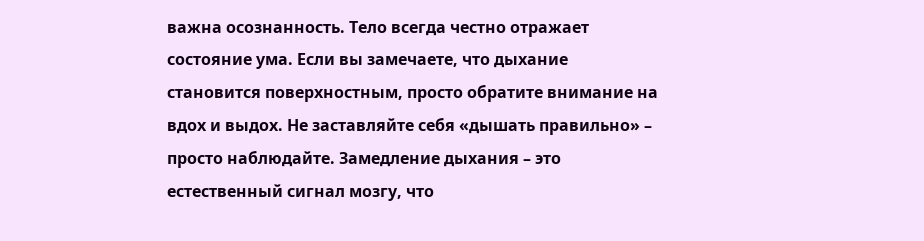важна осознанность. Тело всегда честно отражает состояние ума. Если вы замечаете, что дыхание становится поверхностным, просто обратите внимание на вдох и выдох. Не заставляйте себя «дышать правильно» – просто наблюдайте. Замедление дыхания – это естественный сигнал мозгу, что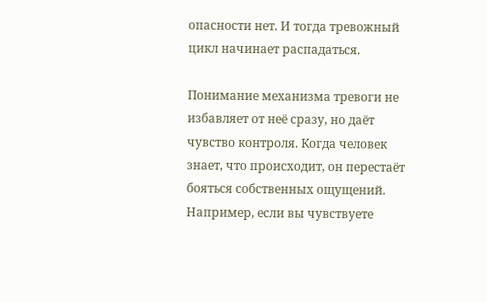опасности нет. И тогда тревожный цикл начинает распадаться.

Понимание механизма тревоги не избавляет от неё сразу, но даёт чувство контроля. Когда человек знает, что происходит, он перестаёт бояться собственных ощущений. Например, если вы чувствуете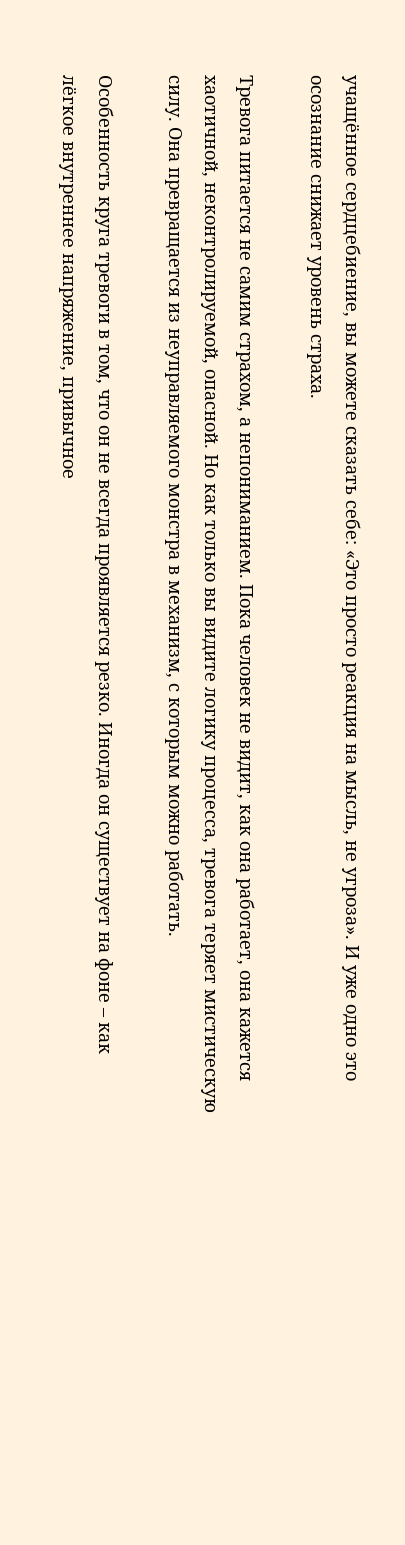учащённое сердцебиение, вы можете сказать себе: «Это просто реакция на мысль, не угроза». И уже одно это осознание снижает уровень страха.

Тревога питается не самим страхом, а непониманием. Пока человек не видит, как она работает, она кажется хаотичной, неконтролируемой, опасной. Но как только вы видите логику процесса, тревога теряет мистическую силу. Она превращается из неуправляемого монстра в механизм, с которым можно работать.

Особенность круга тревоги в том, что он не всегда проявляется резко. Иногда он существует на фоне – как лёгкое внутреннее напряжение, привычное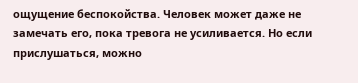ощущение беспокойства. Человек может даже не замечать его, пока тревога не усиливается. Но если прислушаться, можно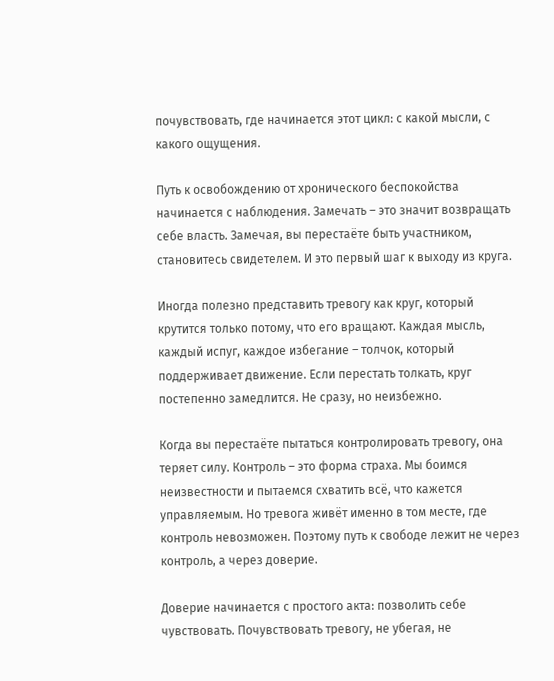почувствовать, где начинается этот цикл: с какой мысли, с какого ощущения.

Путь к освобождению от хронического беспокойства начинается с наблюдения. Замечать – это значит возвращать себе власть. Замечая, вы перестаёте быть участником, становитесь свидетелем. И это первый шаг к выходу из круга.

Иногда полезно представить тревогу как круг, который крутится только потому, что его вращают. Каждая мысль, каждый испуг, каждое избегание – толчок, который поддерживает движение. Если перестать толкать, круг постепенно замедлится. Не сразу, но неизбежно.

Когда вы перестаёте пытаться контролировать тревогу, она теряет силу. Контроль – это форма страха. Мы боимся неизвестности и пытаемся схватить всё, что кажется управляемым. Но тревога живёт именно в том месте, где контроль невозможен. Поэтому путь к свободе лежит не через контроль, а через доверие.

Доверие начинается с простого акта: позволить себе чувствовать. Почувствовать тревогу, не убегая, не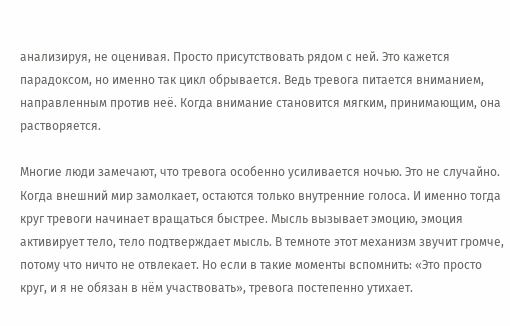анализируя, не оценивая. Просто присутствовать рядом с ней. Это кажется парадоксом, но именно так цикл обрывается. Ведь тревога питается вниманием, направленным против неё. Когда внимание становится мягким, принимающим, она растворяется.

Многие люди замечают, что тревога особенно усиливается ночью. Это не случайно. Когда внешний мир замолкает, остаются только внутренние голоса. И именно тогда круг тревоги начинает вращаться быстрее. Мысль вызывает эмоцию, эмоция активирует тело, тело подтверждает мысль. В темноте этот механизм звучит громче, потому что ничто не отвлекает. Но если в такие моменты вспомнить: «Это просто круг, и я не обязан в нём участвовать», тревога постепенно утихает.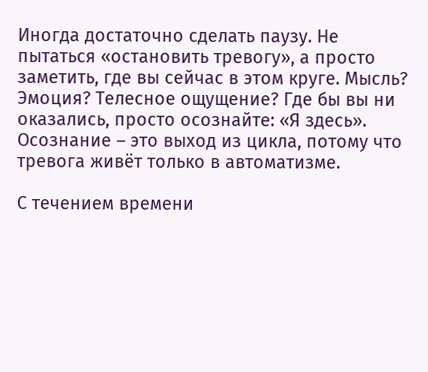Иногда достаточно сделать паузу. Не пытаться «остановить тревогу», а просто заметить, где вы сейчас в этом круге. Мысль? Эмоция? Телесное ощущение? Где бы вы ни оказались, просто осознайте: «Я здесь». Осознание – это выход из цикла, потому что тревога живёт только в автоматизме.

С течением времени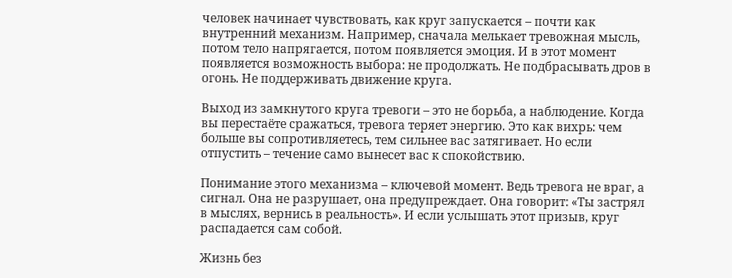человек начинает чувствовать, как круг запускается – почти как внутренний механизм. Например, сначала мелькает тревожная мысль, потом тело напрягается, потом появляется эмоция. И в этот момент появляется возможность выбора: не продолжать. Не подбрасывать дров в огонь. Не поддерживать движение круга.

Выход из замкнутого круга тревоги – это не борьба, а наблюдение. Когда вы перестаёте сражаться, тревога теряет энергию. Это как вихрь: чем больше вы сопротивляетесь, тем сильнее вас затягивает. Но если отпустить – течение само вынесет вас к спокойствию.

Понимание этого механизма – ключевой момент. Ведь тревога не враг, а сигнал. Она не разрушает, она предупреждает. Она говорит: «Ты застрял в мыслях, вернись в реальность». И если услышать этот призыв, круг распадается сам собой.

Жизнь без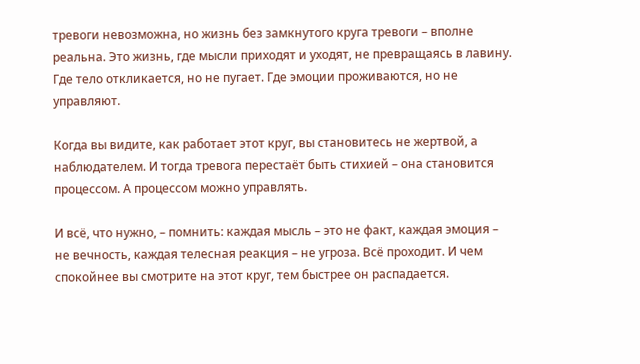тревоги невозможна, но жизнь без замкнутого круга тревоги – вполне реальна. Это жизнь, где мысли приходят и уходят, не превращаясь в лавину. Где тело откликается, но не пугает. Где эмоции проживаются, но не управляют.

Когда вы видите, как работает этот круг, вы становитесь не жертвой, а наблюдателем. И тогда тревога перестаёт быть стихией – она становится процессом. А процессом можно управлять.

И всё, что нужно, – помнить: каждая мысль – это не факт, каждая эмоция – не вечность, каждая телесная реакция – не угроза. Всё проходит. И чем спокойнее вы смотрите на этот круг, тем быстрее он распадается.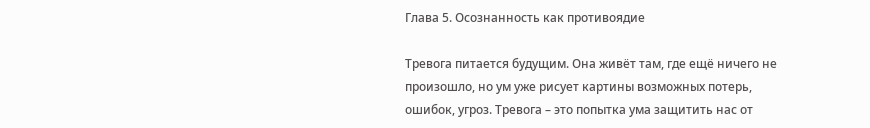Глава 5. Осознанность как противоядие

Тревога питается будущим. Она живёт там, где ещё ничего не произошло, но ум уже рисует картины возможных потерь, ошибок, угроз. Тревога – это попытка ума защитить нас от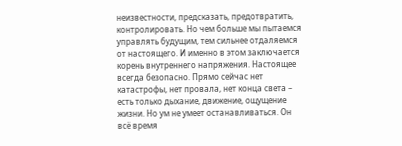неизвестности, предсказать, предотвратить, контролировать. Но чем больше мы пытаемся управлять будущим, тем сильнее отдаляемся от настоящего. И именно в этом заключается корень внутреннего напряжения. Настоящее всегда безопасно. Прямо сейчас нет катастрофы, нет провала, нет конца света – есть только дыхание, движение, ощущение жизни. Но ум не умеет останавливаться. Он всё время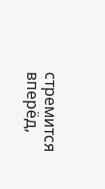стремится вперёд,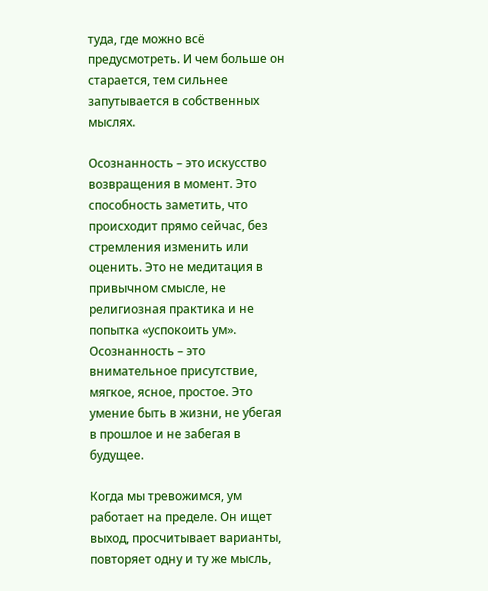туда, где можно всё предусмотреть. И чем больше он старается, тем сильнее запутывается в собственных мыслях.

Осознанность – это искусство возвращения в момент. Это способность заметить, что происходит прямо сейчас, без стремления изменить или оценить. Это не медитация в привычном смысле, не религиозная практика и не попытка «успокоить ум». Осознанность – это внимательное присутствие, мягкое, ясное, простое. Это умение быть в жизни, не убегая в прошлое и не забегая в будущее.

Когда мы тревожимся, ум работает на пределе. Он ищет выход, просчитывает варианты, повторяет одну и ту же мысль,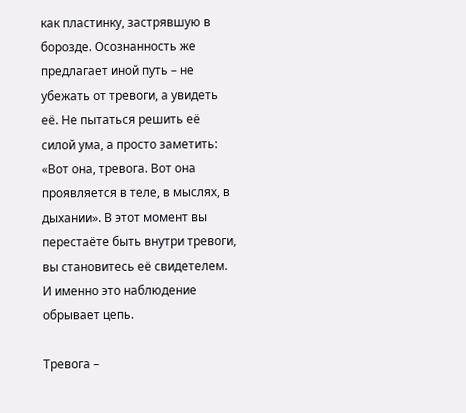как пластинку, застрявшую в борозде. Осознанность же предлагает иной путь – не убежать от тревоги, а увидеть её. Не пытаться решить её силой ума, а просто заметить: «Вот она, тревога. Вот она проявляется в теле, в мыслях, в дыхании». В этот момент вы перестаёте быть внутри тревоги, вы становитесь её свидетелем. И именно это наблюдение обрывает цепь.

Тревога –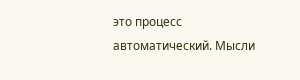это процесс автоматический. Мысли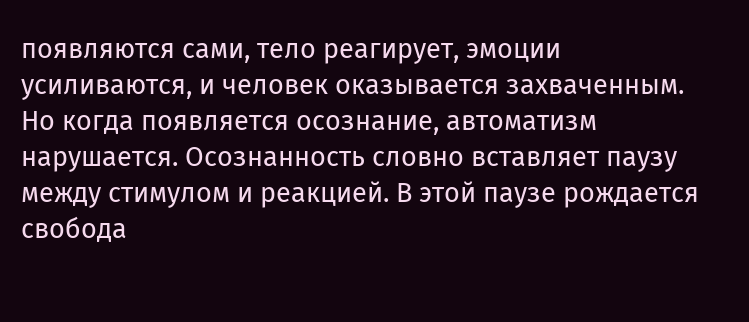появляются сами, тело реагирует, эмоции усиливаются, и человек оказывается захваченным. Но когда появляется осознание, автоматизм нарушается. Осознанность словно вставляет паузу между стимулом и реакцией. В этой паузе рождается свобода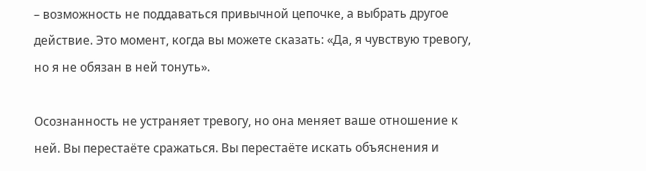– возможность не поддаваться привычной цепочке, а выбрать другое действие. Это момент, когда вы можете сказать: «Да, я чувствую тревогу, но я не обязан в ней тонуть».

Осознанность не устраняет тревогу, но она меняет ваше отношение к ней. Вы перестаёте сражаться. Вы перестаёте искать объяснения и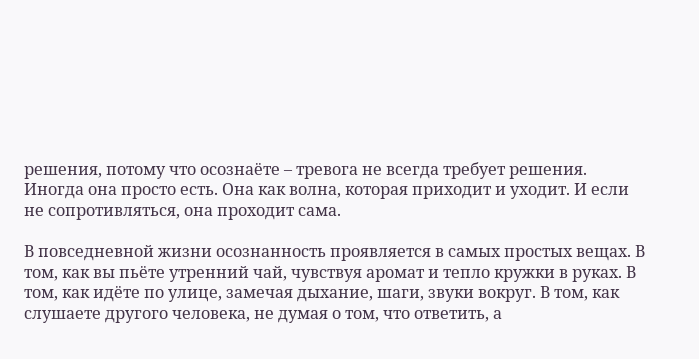решения, потому что осознаёте – тревога не всегда требует решения. Иногда она просто есть. Она как волна, которая приходит и уходит. И если не сопротивляться, она проходит сама.

В повседневной жизни осознанность проявляется в самых простых вещах. В том, как вы пьёте утренний чай, чувствуя аромат и тепло кружки в руках. В том, как идёте по улице, замечая дыхание, шаги, звуки вокруг. В том, как слушаете другого человека, не думая о том, что ответить, а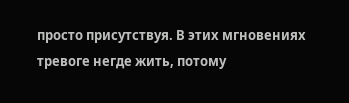просто присутствуя. В этих мгновениях тревоге негде жить, потому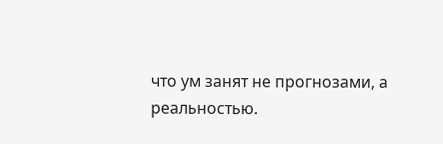что ум занят не прогнозами, а реальностью.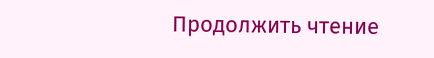Продолжить чтение